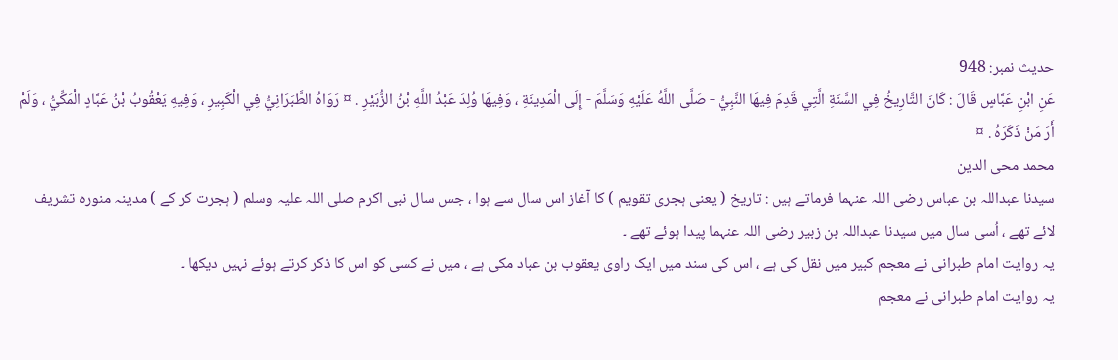حدیث نمبر: 948
عَنِ ابْنِ عَبَّاسٍ قَالَ : كَانَ التَّارِيخُ فِي السَّنَةِ الَّتِي قَدِمَ فِيهَا النَّبِيُّ - صَلَّى اللَّهُ عَلَيْهِ وَسَلَّمَ - إِلَى الْمَدِينَةِ ، وَفِيهَا وُلِدَ عَبْدُ اللَّهِ بْنُ الزُّبَيْرِ . ¤ رَوَاهُ الطَّبَرَانِيُّ فِي الْكَبِيرِ ، وَفِيهِ يَعْقُوبُ بْنُ عَبَّادٍ الْمَكِّيُّ ، وَلَمْ أَرَ مَنْ ذَكَرَهُ . ¤
محمد محی الدین
سیدنا عبداللہ بن عباس رضی اللہ عنہما فرماتے ہیں : تاریخ ( یعنی ہجری تقویم ) کا آغاز اس سال سے ہوا ، جس سال نبی اکرم صلی اللہ علیہ وسلم ( ہجرت کر کے ) مدینہ منورہ تشریف لائے تھے ، اُسی سال میں سیدنا عبداللہ بن زبیر رضی اللہ عنہما پیدا ہوئے تھے ۔
یہ روایت امام طبرانی نے معجم کبیر میں نقل کی ہے ، اس کی سند میں ایک راوی یعقوب بن عباد مکی ہے ، میں نے کسی کو اس کا ذکر کرتے ہوئے نہیں دیکھا ۔
یہ روایت امام طبرانی نے معجم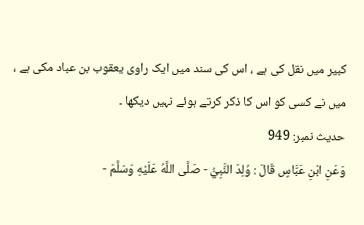کبیر میں نقل کی ہے ، اس کی سند میں ایک راوی یعقوب بن عباد مکی ہے ، میں نے کسی کو اس کا ذکر کرتے ہوئے نہیں دیکھا ۔
حدیث نمبر: 949
وَعَنِ ابْنِ عَبَّاسٍ قَالَ : وُلِدَ النَّبِيُّ - صَلَّى اللَّهُ عَلَيْهِ وَسَلَّمَ -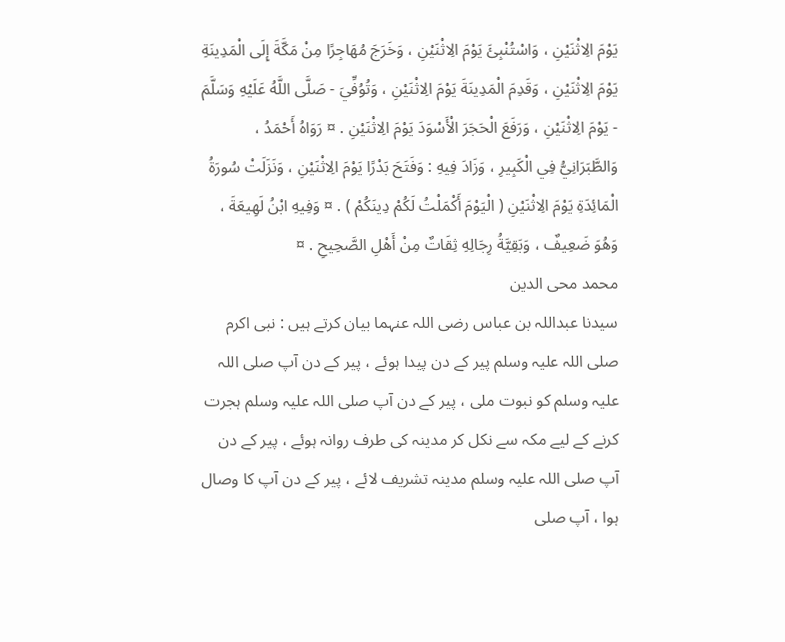يَوْمَ الِاثْنَيْنِ ، وَاسْتُنْبِئَ يَوْمَ الِاثْنَيْنِ ، وَخَرَجَ مُهَاجِرًا مِنْ مَكَّةَ إِلَى الْمَدِينَةِ يَوْمَ الِاثْنَيْنِ ، وَقَدِمَ الْمَدِينَةَ يَوْمَ الِاثْنَيْنِ ، وَتُوُفِّيَ - صَلَّى اللَّهُ عَلَيْهِ وَسَلَّمَ - يَوْمَ الِاثْنَيْنِ ، وَرَفَعَ الْحَجَرَ الْأَسْوَدَ يَوْمَ الِاثْنَيْنِ . ¤ رَوَاهُ أَحْمَدُ ، وَالطَّبَرَانِيُّ فِي الْكَبِيرِ ، وَزَادَ فِيهِ : وَفَتَحَ بَدْرًا يَوْمَ الِاثْنَيْنِ ، وَنَزَلَتْ سُورَةُ الْمَائِدَةِ يَوْمَ الِاثْنَيْنِ ( الْيَوْمَ أَكْمَلْتُ لَكُمْ دِينَكُمْ ) . ¤ وَفِيهِ ابْنُ لَهِيعَةَ ، وَهُوَ ضَعِيفٌ ، وَبَقِيَّةُ رِجَالِهِ ثِقَاتٌ مِنْ أَهْلِ الصَّحِيحِ . ¤
محمد محی الدین
سیدنا عبداللہ بن عباس رضی اللہ عنہما بیان کرتے ہیں : نبی اکرم صلی اللہ علیہ وسلم پیر کے دن پیدا ہوئے ، پیر کے دن آپ صلی اللہ علیہ وسلم کو نبوت ملی ، پیر کے دن آپ صلی اللہ علیہ وسلم ہجرت کرنے کے لیے مکہ سے نکل کر مدینہ کی طرف روانہ ہوئے ، پیر کے دن آپ صلی اللہ علیہ وسلم مدینہ تشریف لائے ، پیر کے دن آپ کا وصال ہوا ، آپ صلی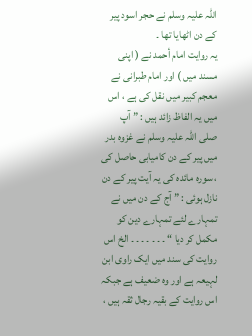اللہ علیہ وسلم نے حجر اسود پیر کے دن اٹھایا تھا ۔
یہ روایت امام أحمد نے ( اپنی مسند میں ) اور امام طبرانی نے معجم کبیر میں نقل کی ہے ، اس میں یہ الفاظ زائد ہیں : ” آپ صلی اللہ علیہ وسلم نے غزوہ بدر میں پیر کے دن کامیابی حاصل کی ، سورہ مائدہ کی یہ آیت پیر کے دن نازل ہوئی : ” آج کے دن میں نے تمہارے لئے تمہارے دین کو مکمل کر دیا “ ۔ ۔ ۔ ۔ ۔ ۔ ۔ الخ اس روایت کی سند میں ایک راوی ابن لہیعہ ہے اور وہ ضعیف ہے جبکہ اس روایت کے بقیہ رجال ثقہ ہیں ،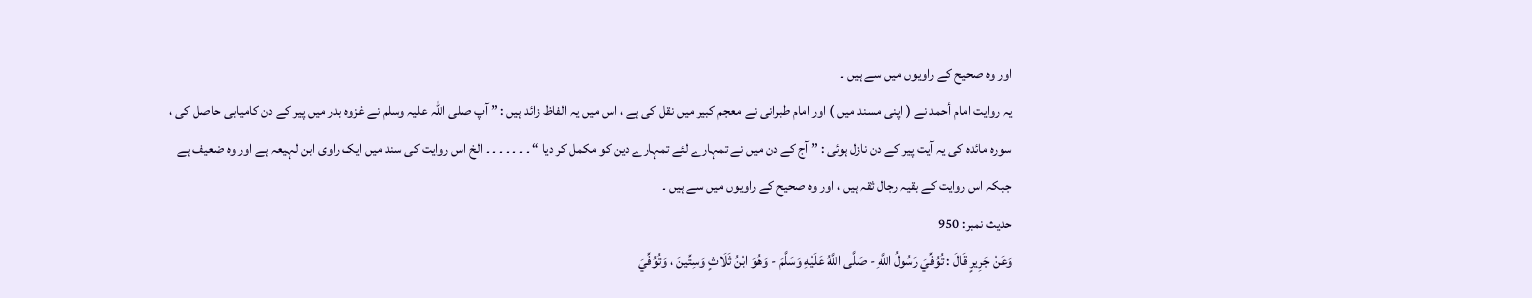اور وہ صحیح کے راویوں میں سے ہیں ۔
یہ روایت امام أحمد نے ( اپنی مسند میں ) اور امام طبرانی نے معجم کبیر میں نقل کی ہے ، اس میں یہ الفاظ زائد ہیں : ” آپ صلی اللہ علیہ وسلم نے غزوہ بدر میں پیر کے دن کامیابی حاصل کی ، سورہ مائدہ کی یہ آیت پیر کے دن نازل ہوئی : ” آج کے دن میں نے تمہارے لئے تمہارے دین کو مکمل کر دیا “ ۔ ۔ ۔ ۔ ۔ ۔ ۔ الخ اس روایت کی سند میں ایک راوی ابن لہیعہ ہے اور وہ ضعیف ہے جبکہ اس روایت کے بقیہ رجال ثقہ ہیں ، اور وہ صحیح کے راویوں میں سے ہیں ۔
حدیث نمبر: 950
وَعَنْ جَرِيرٍ قَالَ : تُوُفِّيَ رَسُولُ اللَّهِ - صَلَّى اللَّهُ عَلَيْهِ وَسَلَّمَ - وَهُوَ ابْنُ ثَلَاثٍ وَسِتِّينَ ، وَتُوُفِّيَ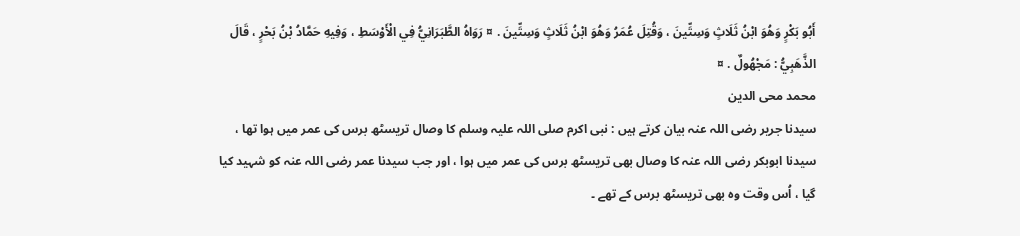أَبُو بَكْرٍ وَهُوَ ابْنُ ثَلَاثٍ وَسِتِّينَ ، وَقُتِلَ عُمَرُ وَهُوَ ابْنُ ثَلَاثٍ وَسِتِّينَ . ¤ رَوَاهُ الطَّبَرَانِيُّ فِي الْأَوْسَطِ ، وَفِيهِ حَمَّادُ بْنُ بَحْرٍ ، قَالَ الذَّهَبِيُّ : مَجْهُولٌ . ¤
محمد محی الدین
سیدنا جریر رضی اللہ عنہ بیان کرتے ہیں : نبی اکرم صلی اللہ علیہ وسلم کا وصال تریسٹھ برس کی عمر میں ہوا تھا ، سیدنا ابوبکر رضی اللہ عنہ کا وصال بھی تریسٹھ برس کی عمر میں ہوا ، اور جب سیدنا عمر رضی اللہ عنہ کو شہید کیا گیا ، اُس وقت وہ بھی تریسٹھ برس کے تھے ۔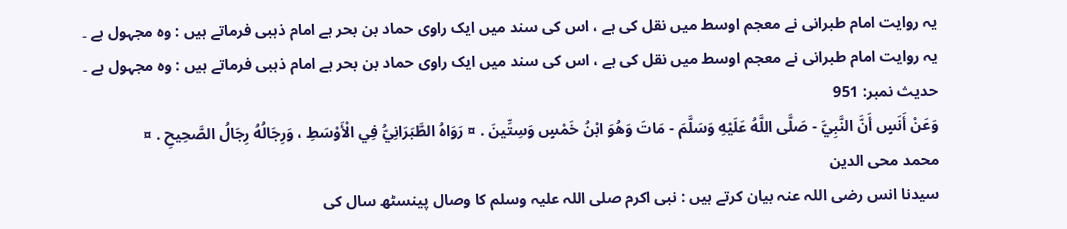یہ روایت امام طبرانی نے معجم اوسط میں نقل کی ہے ، اس کی سند میں ایک راوی حماد بن بحر ہے امام ذہبی فرماتے ہیں : وہ مجہول ہے ۔
یہ روایت امام طبرانی نے معجم اوسط میں نقل کی ہے ، اس کی سند میں ایک راوی حماد بن بحر ہے امام ذہبی فرماتے ہیں : وہ مجہول ہے ۔
حدیث نمبر: 951
وَعَنْ أَنَسٍ أَنَّ النَّبِيَّ - صَلَّى اللَّهُ عَلَيْهِ وَسَلَّمَ - مَاتَ وَهُوَ ابْنُ خَمْسٍ وَسِتِّينَ . ¤ رَوَاهُ الطَّبَرَانِيُّ فِي الْأَوْسَطِ ، وَرِجَالُهُ رِجَالُ الصَّحِيحِ . ¤
محمد محی الدین
سیدنا انس رضی اللہ عنہ بیان کرتے ہیں : نبی اکرم صلی اللہ علیہ وسلم کا وصال پینسٹھ سال کی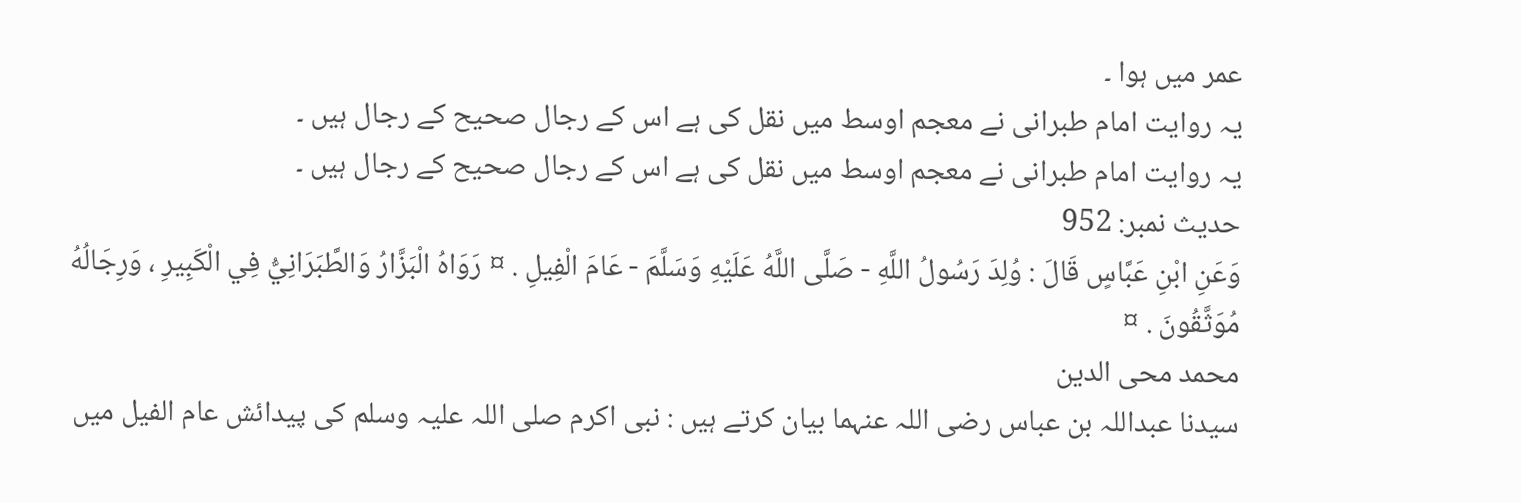عمر میں ہوا ۔
یہ روایت امام طبرانی نے معجم اوسط میں نقل کی ہے اس کے رجال صحیح کے رجال ہیں ۔
یہ روایت امام طبرانی نے معجم اوسط میں نقل کی ہے اس کے رجال صحیح کے رجال ہیں ۔
حدیث نمبر: 952
وَعَنِ ابْنِ عَبَّاسٍ قَالَ : وُلِدَ رَسُولُ اللَّهِ - صَلَّى اللَّهُ عَلَيْهِ وَسَلَّمَ - عَامَ الْفِيلِ . ¤ رَوَاهُ الْبَزَّارُ وَالطَّبَرَانِيُّ فِي الْكَبِيرِ ، وَرِجَالُهُ مُوَثَّقُونَ . ¤
محمد محی الدین
سیدنا عبداللہ بن عباس رضی اللہ عنہما بیان کرتے ہیں : نبی اکرم صلی اللہ علیہ وسلم کی پیدائش عام الفیل میں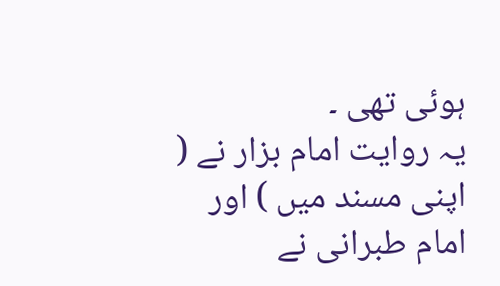ہوئی تھی ۔
یہ روایت امام بزار نے ( اپنی مسند میں ) اور امام طبرانی نے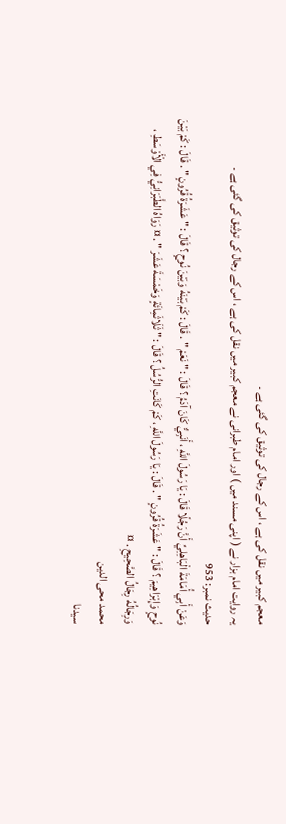معجم کبیر میں نقل کی ہے ، اس کے رجال کی توثیق کی گئی ہے ۔
یہ روایت امام بزار نے ( اپنی مسند میں ) اور امام طبرانی نے معجم کبیر میں نقل کی ہے ، اس کے رجال کی توثیق کی گئی ہے ۔
حدیث نمبر: 953
وَعَنْ أَبِي أُمَامَةَ الْبَاهِلِيِّ أَنَّ رَجُلًا قَالَ : يَا رَسُولَ اللَّهِ ، أَنَبِيٌّ كَانَ آدَمُ ؟ قَالَ : " نَعَمْ " . قَالَ : كَمْ بَيْنَهُ وَبَيْنَ نُوحٍ ؟ قَالَ : " عَشَرَةُ قُرُونٍ " . قَالَ : كَمْ بَيْنَ نُوحٍ وَإِبْرَاهِيمَ ؟ قَالَ : " عَشَرَةُ قُرُونٍ " . قَالَ : يَا رَسُولَ اللَّهِ ، كَمْ كَانَتِ الرُّسُلُ ؟ قَالَ : " ثَلَاثَمِائَةٍ وَخَمْسَةَ عَشَرَ " . ¤ رَوَاهُ الطَّبَرَانِيُّ فِي الْأَوْسَطِ ، وَرِجَالُهُ رِجَالُ الصَّحِيحِ . ¤
محمد محی الدین
سیدنا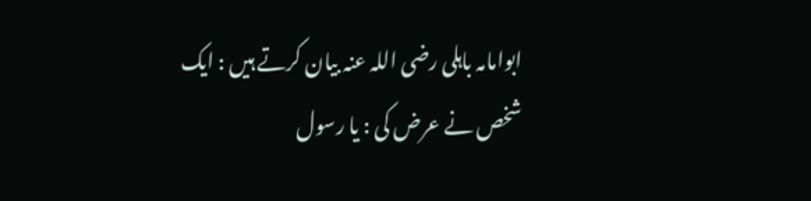ابوامامہ باہلی رضی اللہ عنہ بیان کرتے ہیں : ایک شخص نے عرض کی : یا رسول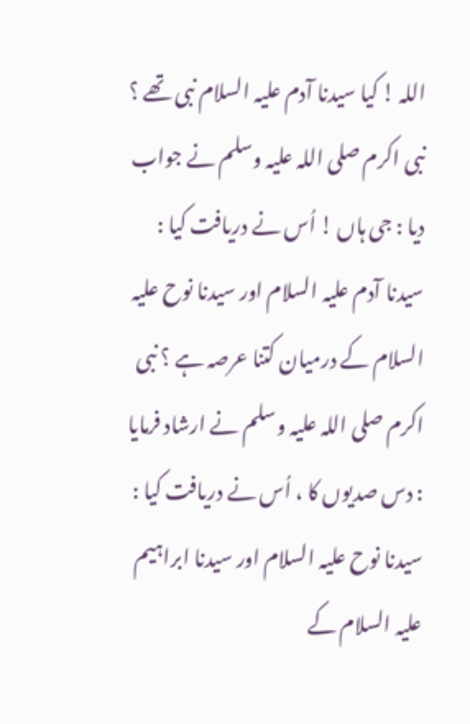اللہ ! کیا سیدنا آدم علیہ السلام نبی تھے ؟ نبی اکرم صلی اللہ علیہ وسلم نے جواب دیا : جی ہاں ! اُس نے دریافت کیا : سیدنا آدم علیہ السلام اور سیدنا نوح علیہ السلام کے درمیان کتنا عرصہ ہے ؟ نبی اکرم صلی اللہ علیہ وسلم نے ارشاد فرمایا : دس صدیوں کا ، اُس نے دریافت کیا : سیدنا نوح علیہ السلام اور سیدنا ابراہیم علیہ السلام کے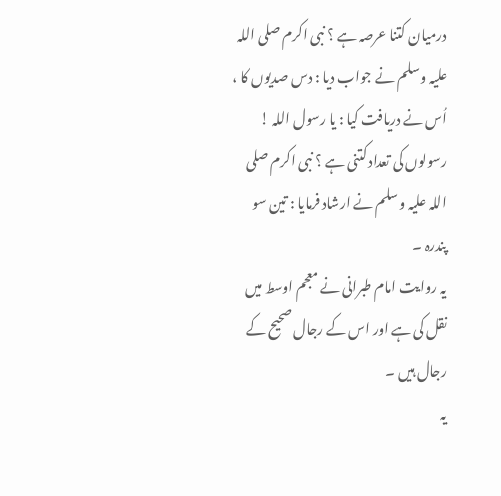درمیان کتنا عرصہ ہے ؟ نبی اکرم صلی اللہ علیہ وسلم نے جواب دیا : دس صدیوں کا ، اُس نے دریافت کیا : یا رسول اللہ ! رسولوں کی تعداد کتنی ہے ؟ نبی اکرم صلی اللہ علیہ وسلم نے ارشاد فرمایا : تین سو پندرہ ۔
یہ روایت امام طبرانی نے معجم اوسط میں نقل کی ہے اور اس کے رجال صحیح کے رجال ہیں ۔
یہ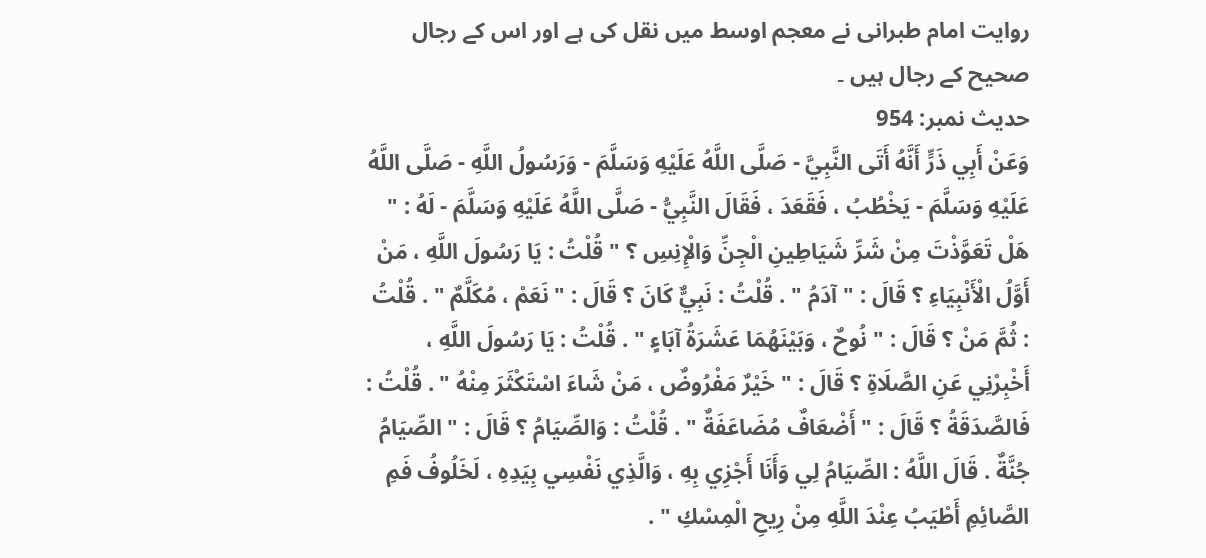روایت امام طبرانی نے معجم اوسط میں نقل کی ہے اور اس کے رجال صحیح کے رجال ہیں ۔
حدیث نمبر: 954
وَعَنْ أَبِي ذَرٍّ أَنَّهُ أَتَى النَّبِيَّ - صَلَّى اللَّهُ عَلَيْهِ وَسَلَّمَ - وَرَسُولُ اللَّهِ - صَلَّى اللَّهُ عَلَيْهِ وَسَلَّمَ - يَخْطُبُ ، فَقَعَدَ ، فَقَالَ النَّبِيُّ - صَلَّى اللَّهُ عَلَيْهِ وَسَلَّمَ - لَهُ : " هَلْ تَعَوَّذْتَ مِنْ شَرِّ شَيَاطِينِ الْجِنِّ وَالْإِنِسِ ؟ " قُلْتُ : يَا رَسُولَ اللَّهِ ، مَنْ أَوَّلُ الْأَنْبِيَاءِ ؟ قَالَ : " آدَمُ " . قُلْتُ : نَبِيٌّ كَانَ ؟ قَالَ : " نَعَمْ ، مُكَلَّمٌ " . قُلْتُ : ثُمَّ مَنْ ؟ قَالَ : " نُوحٌ ، وَبَيْنَهُمَا عَشَرَةُ آبَاءٍ " . قُلْتُ : يَا رَسُولَ اللَّهِ ، أَخْبِرْنِي عَنِ الصَّلَاةِ ؟ قَالَ : " خَيْرٌ مَفْرُوضٌ ، مَنْ شَاءَ اسْتَكْثَرَ مِنْهُ " . قُلْتُ : فَالصَّدَقَةُ ؟ قَالَ : " أَضْعَافٌ مُضَاعَفَةٌ " . قُلْتُ : وَالصِّيَامُ ؟ قَالَ : " الصِّيَامُ جُنَّةٌ . قَالَ اللَّهُ : الصِّيَامُ لِي وَأَنَا أَجْزِي بِهِ ، وَالَّذِي نَفْسِي بِيَدِهِ ، لَخَلُوفُ فَمِ الصَّائِمِ أَطْيَبُ عِنْدَ اللَّهِ مِنْ رِيحِ الْمِسْكِ " .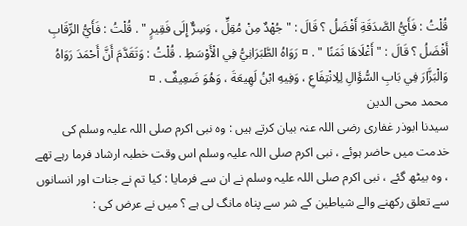قُلْتُ : فَأَيُّ الصَّدَقَةِ أَفْضَلُ ؟ قَالَ : " جُهْدٌ مِنْ مُقِلٍّ ، وَسِرٌّ إِلَى فَقِيرٍ " . قُلْتُ : فَأَيُّ الرِّقَابِ أَفْضَلُ ؟ قَالَ : " أَغْلَاهَا ثَمَنًا " . ¤ رَوَاهُ الطَّبَرَانِيُّ فِي الْأَوْسَطِ . قُلْتُ : وَتَقَدَّمَ أَنَّ أَحْمَدَ رَوَاهُ وَالْبَزَّارَ فِي بَابِ السُّؤَالِ لِلِانْتِفَاعِ ، وَفِيهِ ابْنُ لَهِيعَةَ ، وَهُوَ ضَعِيفٌ . ¤
محمد محی الدین
سیدنا ابوذر غفاری رضی اللہ عنہ بیان کرتے ہیں : وہ نبی اکرم صلی اللہ علیہ وسلم کی خدمت میں حاضر ہوئے ، نبی اکرم صلی اللہ علیہ وسلم اس وقت خطبہ ارشاد فرما رہے تھے ، وہ بیٹھ گئے ، نبی اکرم صلی اللہ علیہ وسلم نے ان سے فرمایا : کیا تم نے جنات اور انسانوں سے تعلق رکھنے والے شیاطین کے شر سے پناہ مانگ لی ہے ؟ میں نے عرض کی :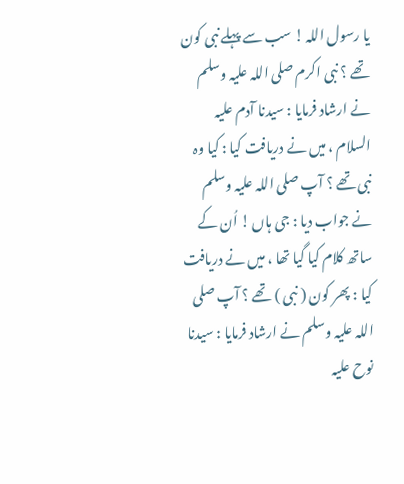یا رسول اللہ ! سب سے پہلے نبی کون تھے ؟ نبی اکرم صلی اللہ علیہ وسلم نے ارشاد فرمایا : سیدنا آدم علیہ السلام ، میں نے دریافت کیا : کیا وہ نبی تھے ؟ آپ صلی اللہ علیہ وسلم نے جواب دیا : جی ہاں ! اُن کے ساتھ کلام کیا گیا تھا ، میں نے دریافت کیا : پھر کون ( نبی ) تھے ؟ آپ صلی اللہ علیہ وسلم نے ارشاد فرمایا : سیدنا نوح علیہ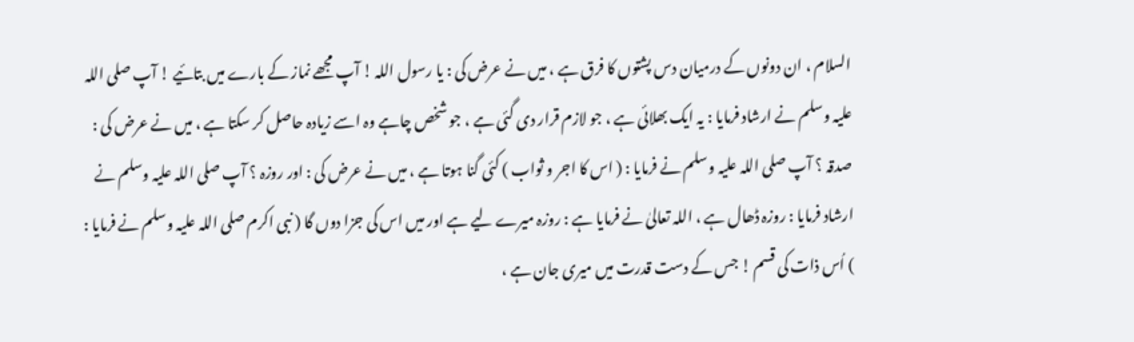السلام ، ان دونوں کے درمیان دس پشتوں کا فرق ہے ، میں نے عرض کی : یا رسول اللہ ! آپ مجھے نماز کے بارے میں بتائیے ! آپ صلی اللہ علیہ وسلم نے ارشاد فرمایا : یہ ایک بھلائی ہے ، جو لازم قرار دی گئی ہے ، جو شخص چاہے وہ اسے زیادہ حاصل کر سکتا ہے ، میں نے عرض کی : صدقہ ؟ آپ صلی اللہ علیہ وسلم نے فرمایا : ( اس کا اجر و ثواب ) کئی گنا ہوتا ہے ، میں نے عرض کی : اور روزہ ؟ آپ صلی اللہ علیہ وسلم نے ارشاد فرمایا : روزہ ڈھال ہے ، اللہ تعالیٰ نے فرمایا ہے : روزہ میرے لیے ہے اور میں اس کی جزا دوں گا ( نبی اکرم صلی اللہ علیہ وسلم نے فرمایا : ) اُس ذات کی قسم ! جس کے دست قدرت میں میری جان ہے ،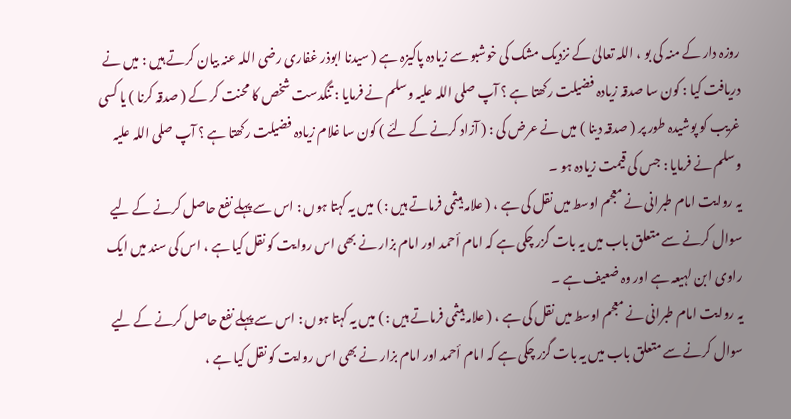روزہ دار کے منہ کی بو ، اللہ تعالیٰ کے نزدیک مشک کی خوشبو سے زیادہ پاکیزہ ہے ( سیدنا ابوذر غفاری رضی اللہ عنہ بیان کرتے ہیں : میں نے دریافت کیا : کون سا صدقہ زیادہ فضیلت رکھتا ہے ؟ آپ صلی اللہ علیہ وسلم نے فرمایا : تنگدست شخص کا محنت کر کے ( صدقہ کرنا ) یا کسی غریب کو پوشیدہ طور پر ( صدقہ دینا ) میں نے عرض کی : ( آزاد کرنے کے لئے ) کون سا غلام زیادہ فضیلت رکھتا ہے ؟ آپ صلی اللہ علیہ وسلم نے فرمایا : جس کی قیمت زیادہ ہو ۔
یہ روایت امام طبرانی نے معجم اوسط میں نقل کی ہے ، ( علامہ ہیثمی فرماتے ہیں : ) میں یہ کہتا ہوں : اس سے پہلے نفع حاصل کرنے کے لیے سوال کرنے سے متعلق باب میں یہ بات گزر چکی ہے کہ امام أحمد اور امام بزار نے بھی اس روایت کو نقل کیا ہے ، اس کی سند میں ایک راوی ابن لہیعہ ہے اور وہ ضعیف ہے ۔
یہ روایت امام طبرانی نے معجم اوسط میں نقل کی ہے ، ( علامہ ہیثمی فرماتے ہیں : ) میں یہ کہتا ہوں : اس سے پہلے نفع حاصل کرنے کے لیے سوال کرنے سے متعلق باب میں یہ بات گزر چکی ہے کہ امام أحمد اور امام بزار نے بھی اس روایت کو نقل کیا ہے ،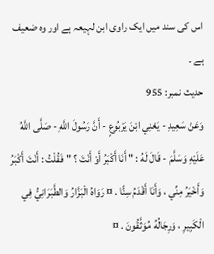اس کی سند میں ایک راوی ابن لہیعہ ہے اور وہ ضعیف ہے ۔
حدیث نمبر: 955
وَعَنْ سَعِيدِ - يَعْنِي ابْنَ يَرْبُوعٍ - أَنَّ رَسُولَ اللَّهِ - صَلَّى اللَّهُ عَلَيْهِ وَسَلَّمَ - قَالَ لَهُ : " أَنَا أَكْبَرُ أَوْ أَنْتَ ؟ " فَقُلْتُ : أَنْتَ أَكْبَرُ وَأَخْيَرُ مِنِّي ، وَأَنَا أَقْدَمُ سِنًّا . ¤ رَوَاهُ الْبَزَّارُ وَالطَّبَرَانِيُّ فِي الْكَبِيرِ ، وَرِجَالُهُ مُوَثَّقُونَ . ¤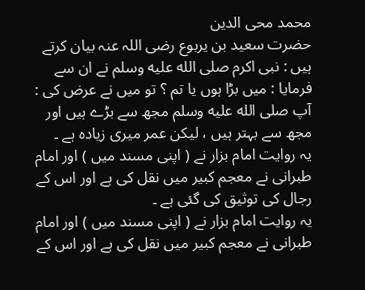محمد محی الدین
حضرت سعید بن یربوع رضی اللہ عنہ بیان کرتے ہیں : نبی اکرم صلى الله عليه وسلم نے ان سے فرمایا : میں بڑا ہوں یا تم ؟ تو میں نے عرض کی : آپ صلى الله عليه وسلم مجھ سے بڑے ہیں اور مجھ سے بہتر ہیں ، لیکن عمر میری زیادہ ہے ۔
یہ روایت امام بزار نے ( اپنی مسند میں ) اور امام طبرانی نے معجم کبیر میں نقل کی ہے اور اس کے رجال کی توثیق کی گئی ہے ۔
یہ روایت امام بزار نے ( اپنی مسند میں ) اور امام طبرانی نے معجم کبیر میں نقل کی ہے اور اس کے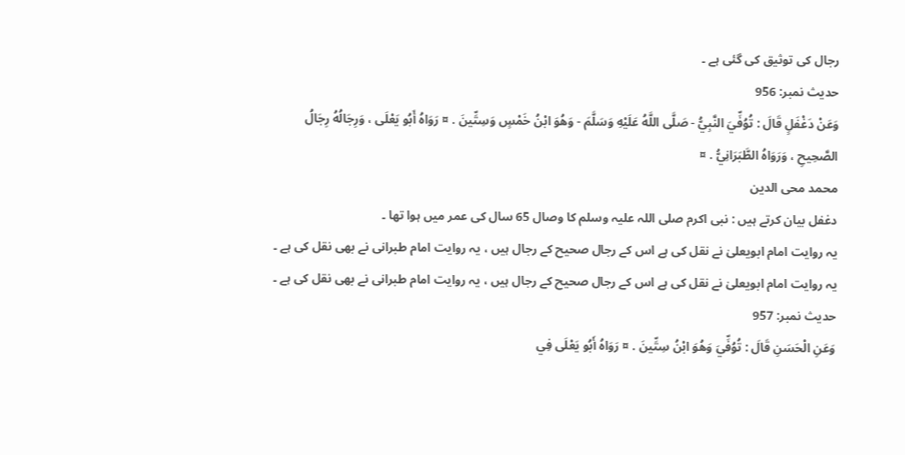رجال کی توثیق کی گئی ہے ۔
حدیث نمبر: 956
وَعَنْ دَغْفَلٍ قَالَ : تُوُفِّيَ النَّبِيُّ - صَلَّى اللَّهُ عَلَيْهِ وَسَلَّمَ - وَهُوَ ابْنُ خَمْسٍ وَسِتِّينَ . ¤ رَوَاهُ أَبُو يَعْلَى ، وَرِجَالُهُ رِجَالُ الصَّحِيحِ ، وَرَوَاهُ الطَّبَرَانِيُّ . ¤
محمد محی الدین
دغفل بیان کرتے ہیں : نبی اکرم صلی اللہ علیہ وسلم کا وصال 65 سال کی عمر میں ہوا تھا ۔
یہ روایت امام ابویعلیٰ نے نقل کی ہے اس کے رجال صحیح کے رجال ہیں ، یہ روایت امام طبرانی نے بھی نقل کی ہے ۔
یہ روایت امام ابویعلیٰ نے نقل کی ہے اس کے رجال صحیح کے رجال ہیں ، یہ روایت امام طبرانی نے بھی نقل کی ہے ۔
حدیث نمبر: 957
وَعَنِ الْحَسَنِ قَالَ : تُوُفِّيَ وَهُوَ ابْنُ سِتِّينَ . ¤ رَوَاهُ أَبُو يَعْلَى فِي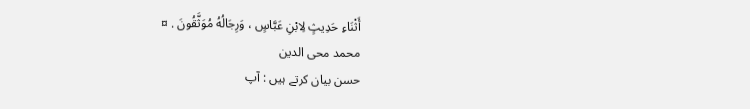أَثْنَاءِ حَدِيثٍ لِابْنِ عَبَّاسٍ ، وَرِجَالُهُ مُوَثَّقُونَ . ¤
محمد محی الدین
حسن بیان کرتے ہیں : آپ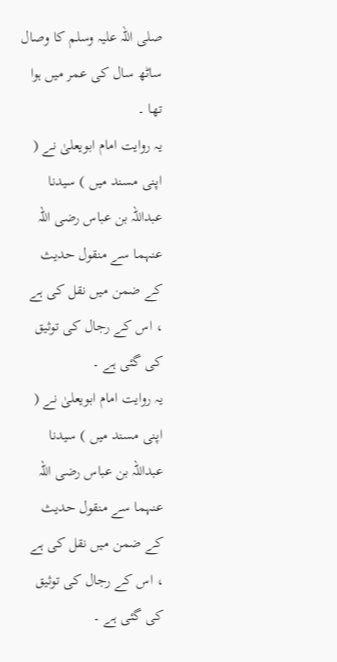صلی اللہ علیہ وسلم کا وصال ساٹھ سال کی عمر میں ہوا تھا ۔
یہ روایت امام ابویعلیٰ نے ( اپنی مسند میں ) سیدنا عبداللہ بن عباس رضی اللہ عنہما سے منقول حدیث کے ضمن میں نقل کی ہے ، اس کے رجال کی توثیق کی گئی ہے ۔
یہ روایت امام ابویعلیٰ نے ( اپنی مسند میں ) سیدنا عبداللہ بن عباس رضی اللہ عنہما سے منقول حدیث کے ضمن میں نقل کی ہے ، اس کے رجال کی توثیق کی گئی ہے ۔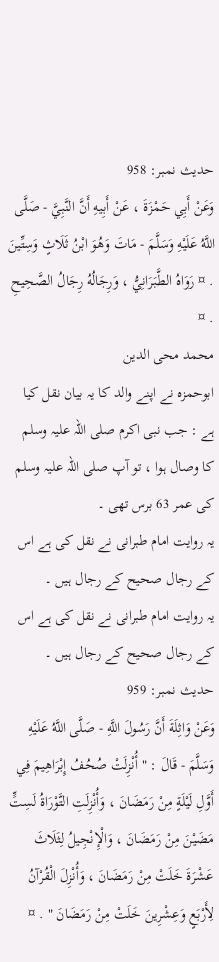حدیث نمبر: 958
وَعَنْ أَبِي حَمْزَةَ ، عَنْ أَبِيهِ أَنَّ النَّبِيَّ - صَلَّى اللَّهُ عَلَيْهِ وَسَلَّمَ - مَاتَ وَهُوَ ابْنُ ثَلَاثٍ وَسِتِّينَ . ¤ رَوَاهُ الطَّبَرَانِيُّ ، وَرِجَالُهُ رِجَالُ الصَّحِيحِ . ¤
محمد محی الدین
ابوحمزہ نے اپنے والد کا یہ بیان نقل کیا ہے : جب نبی اکرم صلی اللہ علیہ وسلم کا وصال ہوا ، تو آپ صلی اللہ علیہ وسلم کی عمر 63 برس تھی ۔
یہ روایت امام طبرانی نے نقل کی ہے اس کے رجال صحیح کے رجال ہیں ۔
یہ روایت امام طبرانی نے نقل کی ہے اس کے رجال صحیح کے رجال ہیں ۔
حدیث نمبر: 959
وَعَنْ وَاثِلَةَ أَنَّ رَسُولَ اللَّهِ - صَلَّى اللَّهُ عَلَيْهِ وَسَلَّمَ - قَالَ : " أُنْزِلَتْ صُحُفُ إِبْرَاهِيمَ فِي أَوَّلِ لَيْلَةٍ مِنْ رَمَضَانَ ، وَأُنْزِلَتِ التَّوْرَاةُ لَسِتٍّ مَضَيْنَ مِنْ رَمَضَانَ ، وَالْإِنْجِيلُ لِثَلَاثَ عَشْرَةَ خَلَتْ مِنْ رَمَضَانَ ، وَأُنْزِلَ الْقُرْآنُ لِأَرْبَعٍ وَعِشْرِينَ خَلَتْ مِنْ رَمَضَانَ " . ¤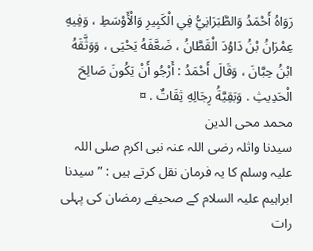رَوَاهُ أَحْمَدُ وَالطَّبَرَانِيُّ فِي الْكَبِيرِ وَالْأَوْسَطِ ، وَفِيهِ عِمْرَانُ بْنُ دَاوُدَ الْقَطَّانُ ، ضَعَّفَهُ يَحْيَى ، وَوَثَّقَهُ ابْنُ حِبَّانَ ، وَقَالَ أَحْمَدُ : أَرْجُو أَنْ يَكُونَ صَالِحَ الْحَدِيثِ . وَبَقِيَّةُ رِجَالِهِ ثِقَاتٌ . ¤
محمد محی الدین
سیدنا واثلہ رضی اللہ عنہ نبی اکرم صلی اللہ علیہ وسلم کا یہ فرمان نقل کرتے ہیں : ” سیدنا ابراہیم علیہ السلام کے صحیفے رمضان کی پہلی رات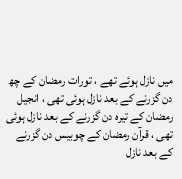میں نازل ہوئے تھے ، تورات رمضان کے چھ دن گزرنے کے بعد نازل ہوئی تھی ، انجیل رمضان کے تیرہ دن گزرنے کے بعد نازل ہوئی تھی ، قرآن رمضان کے چوبیس دن گزرنے کے بعد نازل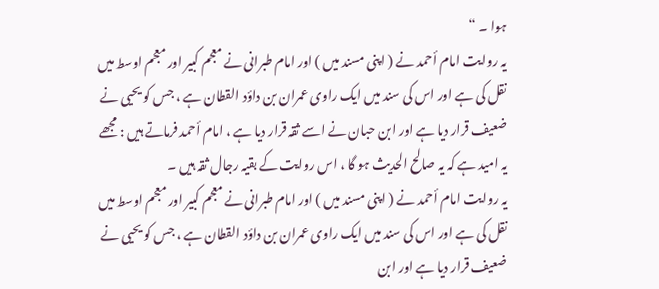ہوا ۔ “
یہ روایت امام أحمد نے ( اپنی مسند میں ) اور امام طبرانی نے معجم کبیر اور معجم اوسط میں نقل کی ہے اور اس کی سند میں ایک راوی عمران بن داؤد القطان ہے ، جس کو یحیی نے ضعیف قرار دیا ہے اور ابن حبان نے اسے ثقہ قرار دیا ہے ، امام أحمد فرماتے ہیں : مجھے یہ امید ہے کہ یہ صالح الحدیث ہو گا ، اس روایت کے بقیہ رجال ثقہ ہیں ۔
یہ روایت امام أحمد نے ( اپنی مسند میں ) اور امام طبرانی نے معجم کبیر اور معجم اوسط میں نقل کی ہے اور اس کی سند میں ایک راوی عمران بن داؤد القطان ہے ، جس کو یحیی نے ضعیف قرار دیا ہے اور ابن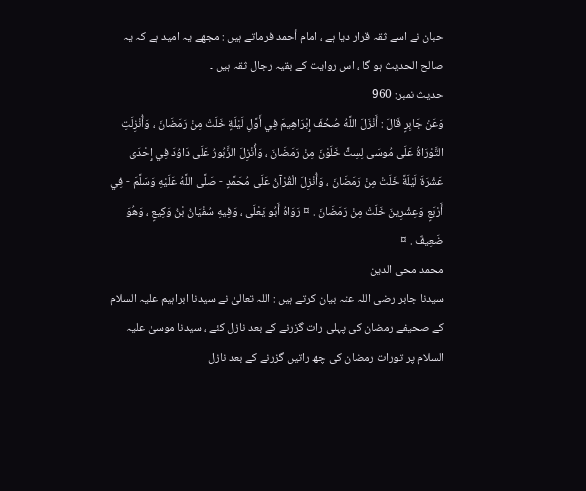حبان نے اسے ثقہ قرار دیا ہے ، امام أحمد فرماتے ہیں : مجھے یہ امید ہے کہ یہ صالح الحدیث ہو گا ، اس روایت کے بقیہ رجال ثقہ ہیں ۔
حدیث نمبر: 960
وَعَنْ جَابِرٍ قَالَ : أَنْزَلَ اللَّهُ صُحُفَ إِبْرَاهِيمَ فِي أَوَّلِ لَيْلَةٍ خَلَتْ مِنْ رَمَضَانَ ، وَأُنْزِلَتِ التَّوْرَاةُ عَلَى مُوسَى لِسِتٍّ خَلَوْنَ مِنْ رَمَضَانَ ، وَأُنْزِلَ الزَّبُورُ عَلَى دَاوُدَ فِي إِحْدَى عَشْرَةَ لَيْلَةً خَلَتْ مِنْ رَمَضَانَ ، وَأُنْزِلَ الْقُرْآنُ عَلَى مُحَمَّدٍ - صَلَّى اللَّهُ عَلَيْهِ وَسَلَّمَ - فِي أَرْبَعٍ وَعِشْرِينَ خَلَتْ مِنْ رَمَضَانَ . ¤ رَوَاهُ أَبُو يَعْلَى ، وَفِيهِ سُفْيَانُ بْنُ وَكِيعٍ ، وَهُوَ ضَعِيفٌ . ¤
محمد محی الدین
سیدنا جابر رضی اللہ عنہ بیان کرتے ہیں : اللہ تعالیٰ نے سیدنا ابراہیم علیہ السلام کے صحیفے رمضان کی پہلی رات گزرنے کے بعد نازل کئے ، سیدنا موسیٰ علیہ السلام پر تورات رمضان کی چھ راتیں گزرنے کے بعد نازل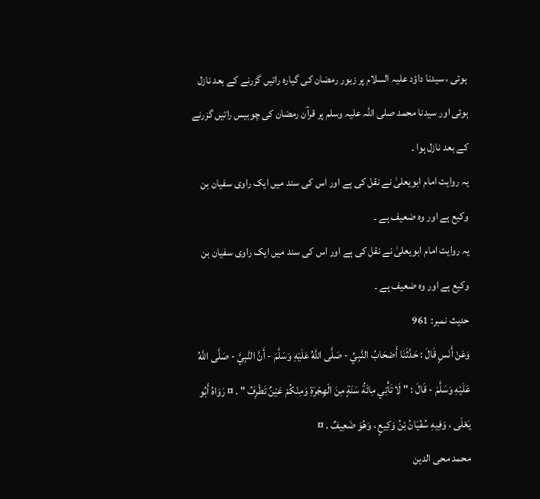ہوئی ، سیدنا داؤد علیہ السلام پر زبور رمضان کی گیارہ راتیں گزرنے کے بعد نازل ہوئی اور سیدنا محمد صلی اللہ علیہ وسلم پر قرآن رمضان کی چوبیس راتیں گزرنے کے بعد نازل ہوا ۔
یہ روایت امام ابویعلیٰ نے نقل کی ہے اور اس کی سند میں ایک راوی سفیان بن وکیع ہے اور وہ ضعیف ہے ۔
یہ روایت امام ابویعلیٰ نے نقل کی ہے اور اس کی سند میں ایک راوی سفیان بن وکیع ہے اور وہ ضعیف ہے ۔
حدیث نمبر: 961
وَعَنْ أَنَسٍ قَالَ : حَدَّثَنَا أَصْحَابُ النَّبِيِّ - صَلَّى اللَّهُ عَلَيْهِ وَسَلَّمَ - أَنَّ النَّبِيَّ - صَلَّى اللَّهُ عَلَيْهِ وَسَلَّمَ - قَالَ : " لَا تَأْتِي مِائَةُ سَنَةٍ مِنَ الْهِجْرَةِ وَمِنْكُمْ عَيْنٌ تَطْرِفُ " . ¤ رَوَاهُ أَبُو يَعْلَى ، وَفِيهِ سُفْيَانُ بْنُ وَكِيعٍ ، وَهُوَ ضَعِيفٌ . ¤
محمد محی الدین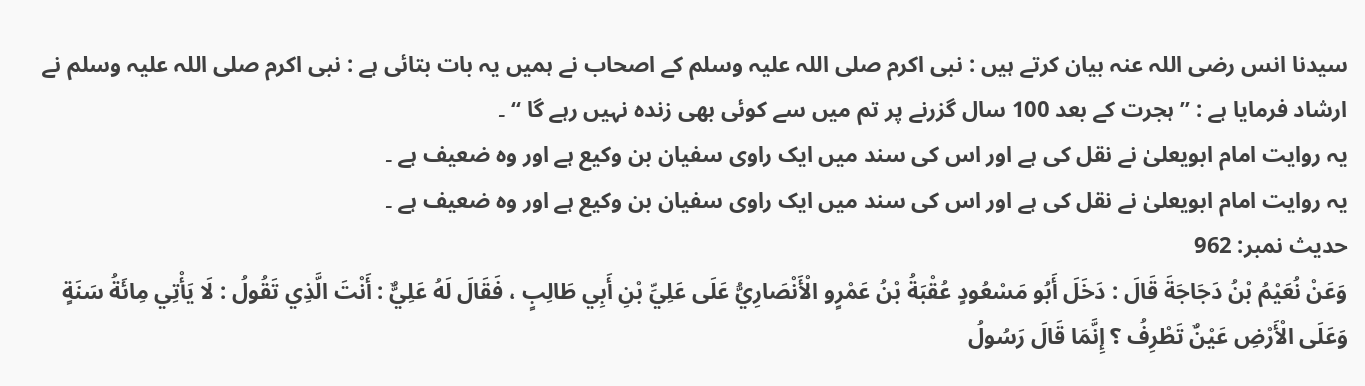سیدنا انس رضی اللہ عنہ بیان کرتے ہیں : نبی اکرم صلی اللہ علیہ وسلم کے اصحاب نے ہمیں یہ بات بتائی ہے : نبی اکرم صلی اللہ علیہ وسلم نے ارشاد فرمایا ہے : ” ہجرت کے بعد 100 سال گزرنے پر تم میں سے کوئی بھی زندہ نہیں رہے گا “ ۔
یہ روایت امام ابویعلیٰ نے نقل کی ہے اور اس کی سند میں ایک راوی سفیان بن وکیع ہے اور وہ ضعیف ہے ۔
یہ روایت امام ابویعلیٰ نے نقل کی ہے اور اس کی سند میں ایک راوی سفیان بن وکیع ہے اور وہ ضعیف ہے ۔
حدیث نمبر: 962
وَعَنْ نُعَيْمُ بْنُ دَجَاجَةَ قَالَ : دَخَلَ أَبُو مَسْعُودٍ عُقْبَةُ بْنُ عَمْرٍو الْأَنْصَارِيُّ عَلَى عَلِيِّ بْنِ أَبِي طَالِبٍ ، فَقَالَ لَهُ عَلِيٌّ : أَنْتَ الَّذِي تَقُولُ : لَا يَأْتِي مِائَةُ سَنَةٍ وَعَلَى الْأَرْضِ عَيْنٌ تَطْرِفُ ؟ إِنَّمَا قَالَ رَسُولُ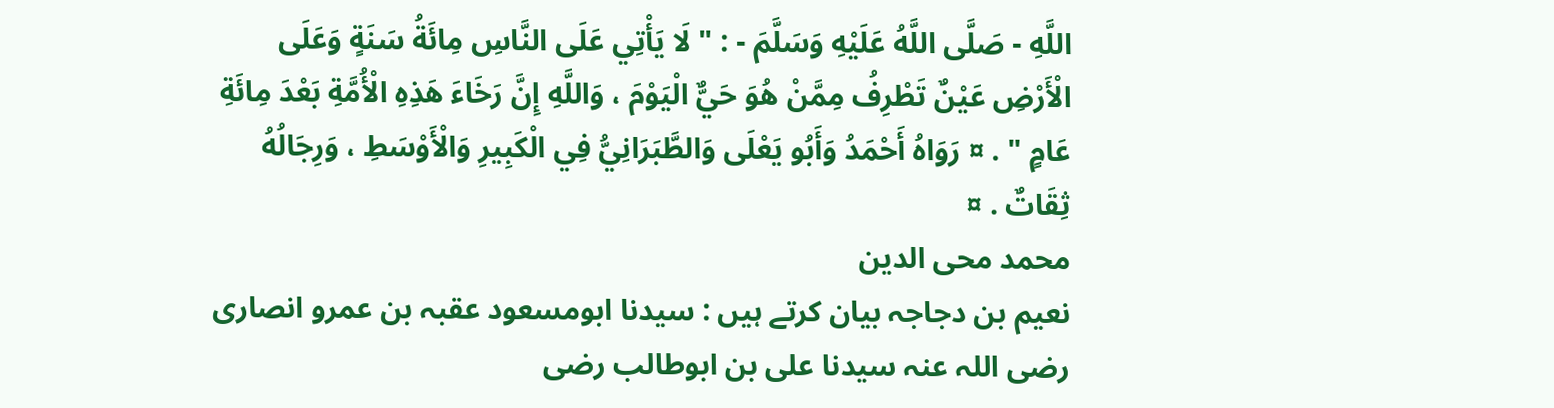اللَّهِ - صَلَّى اللَّهُ عَلَيْهِ وَسَلَّمَ - : " لَا يَأْتِي عَلَى النَّاسِ مِائَةُ سَنَةٍ وَعَلَى الْأَرْضِ عَيْنٌ تَطْرِفُ مِمَّنْ هُوَ حَيٌّ الْيَوْمَ ، وَاللَّهِ إِنَّ رَخَاءَ هَذِهِ الْأُمَّةِ بَعْدَ مِائَةِ عَامٍ " . ¤ رَوَاهُ أَحْمَدُ وَأَبُو يَعْلَى وَالطَّبَرَانِيُّ فِي الْكَبِيرِ وَالْأَوْسَطِ ، وَرِجَالُهُ ثِقَاتٌ . ¤
محمد محی الدین
نعیم بن دجاجہ بیان کرتے ہیں : سیدنا ابومسعود عقبہ بن عمرو انصاری رضی اللہ عنہ سیدنا علی بن ابوطالب رضی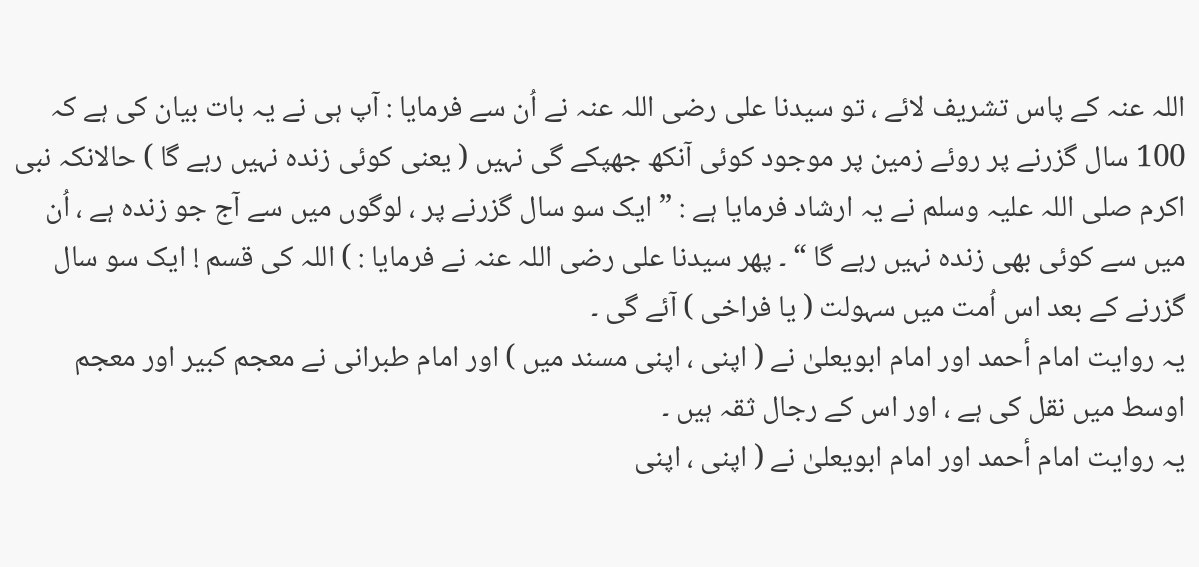اللہ عنہ کے پاس تشریف لائے ، تو سیدنا علی رضی اللہ عنہ نے اُن سے فرمایا : آپ ہی نے یہ بات بیان کی ہے کہ 100 سال گزرنے پر روئے زمین پر موجود کوئی آنکھ جھپکے گی نہیں ( یعنی کوئی زندہ نہیں رہے گا ) حالانکہ نبی اکرم صلی اللہ علیہ وسلم نے یہ ارشاد فرمایا ہے : ” ایک سو سال گزرنے پر ، لوگوں میں سے آج جو زندہ ہے ، اُن میں سے کوئی بھی زندہ نہیں رہے گا “ ۔ پھر سیدنا علی رضی اللہ عنہ نے فرمایا : ) اللہ کی قسم ! ایک سو سال گزرنے کے بعد اس اُمت میں سہولت ( یا فراخی ) آئے گی ۔
یہ روایت امام أحمد اور امام ابویعلیٰ نے ( اپنی ، اپنی مسند میں ) اور امام طبرانی نے معجم کبیر اور معجم اوسط میں نقل کی ہے ، اور اس کے رجال ثقہ ہیں ۔
یہ روایت امام أحمد اور امام ابویعلیٰ نے ( اپنی ، اپنی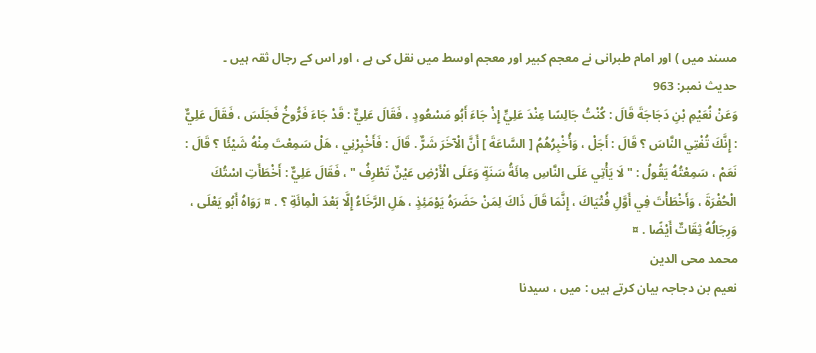مسند میں ) اور امام طبرانی نے معجم کبیر اور معجم اوسط میں نقل کی ہے ، اور اس کے رجال ثقہ ہیں ۔
حدیث نمبر: 963
وَعَنْ نُعَيْمِ بْنِ دَجَاجَةَ قَالَ : كُنْتُ جَالِسًا عِنْدَ عَلِيٍّ إِذْ جَاءَ أَبُو مَسْعُودٍ ، فَقَالَ عَلِيٌّ : قَدْ جَاءَ فَرُّوخُ فَجَلَسَ ، فَقَالَ عَلِيٌّ : إِنَّكَ تُفْتِي النَّاسَ ؟ قَالَ : أَجَلْ ، وَأُخْبِرُهُمُ [ السَّاعَةَ ] أَنَّ الْآخَرَ شَرٌّ . قَالَ : فَأَخْبِرْنِي ، هَلْ سَمِعْتَ مِنْهُ شَيْئًا ؟ قَالَ : نَعَمْ ، سَمِعْتُهُ يَقُولُ : " لَا يَأْتِي عَلَى النَّاسِ مِائَةُ سَنَةٍ وَعَلَى الْأَرْضِ عَيْنٌ تَطْرِفُ " ، فَقَالَ عَلِيٌّ : أَخْطَأَتِ اسْتُكَ الْحُفْرَةَ ، وَأَخْطَأْتَ فِي أَوَّلِ فُتْيَاكَ ، إِنَّمَا قَالَ ذَاكَ لِمَنْ حَضَرَهُ يَوْمَئِذٍ ، هَلِ الرَّخَاءُ إِلَّا بَعْدَ الْمِائَةِ ؟ . ¤ رَوَاهُ أَبُو يَعْلَى ، وَرِجَالُهُ ثِقَاتٌ أَيْضًا . ¤
محمد محی الدین
نعیم بن دجاجہ بیان کرتے ہیں : میں ، سیدنا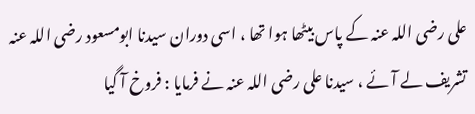علی رضی اللہ عنہ کے پاس بیٹھا ہوا تھا ، اسی دوران سیدنا ابومسعود رضی اللہ عنہ تشریف لے آئے ، سیدنا علی رضی اللہ عنہ نے فرمایا : فروخ آ گیا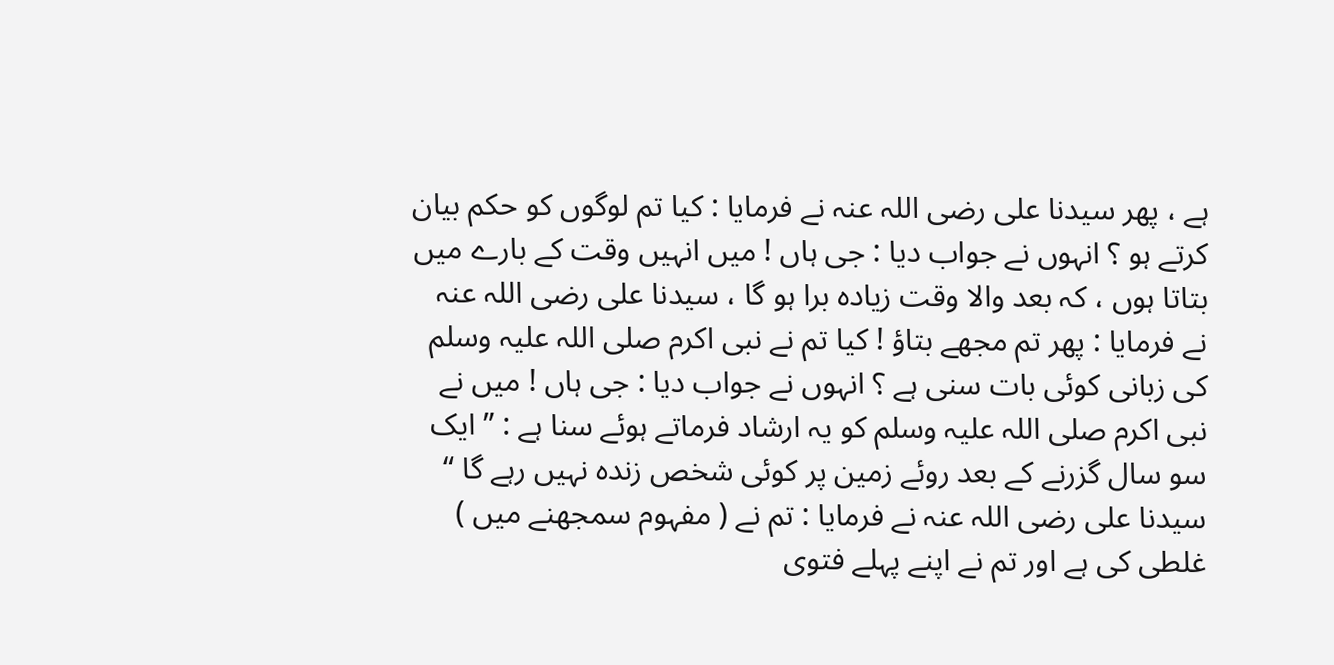ہے ، پھر سیدنا علی رضی اللہ عنہ نے فرمایا : کیا تم لوگوں کو حکم بیان کرتے ہو ؟ انہوں نے جواب دیا : جی ہاں ! میں انہیں وقت کے بارے میں بتاتا ہوں ، کہ بعد والا وقت زیادہ برا ہو گا ، سیدنا علی رضی اللہ عنہ نے فرمایا : پھر تم مجھے بتاؤ ! کیا تم نے نبی اکرم صلی اللہ علیہ وسلم کی زبانی کوئی بات سنی ہے ؟ انہوں نے جواب دیا : جی ہاں ! میں نے نبی اکرم صلی اللہ علیہ وسلم کو یہ ارشاد فرماتے ہوئے سنا ہے : ” ایک سو سال گزرنے کے بعد روئے زمین پر کوئی شخص زندہ نہیں رہے گا “ سیدنا علی رضی اللہ عنہ نے فرمایا : تم نے ( مفہوم سمجھنے میں ) غلطی کی ہے اور تم نے اپنے پہلے فتوی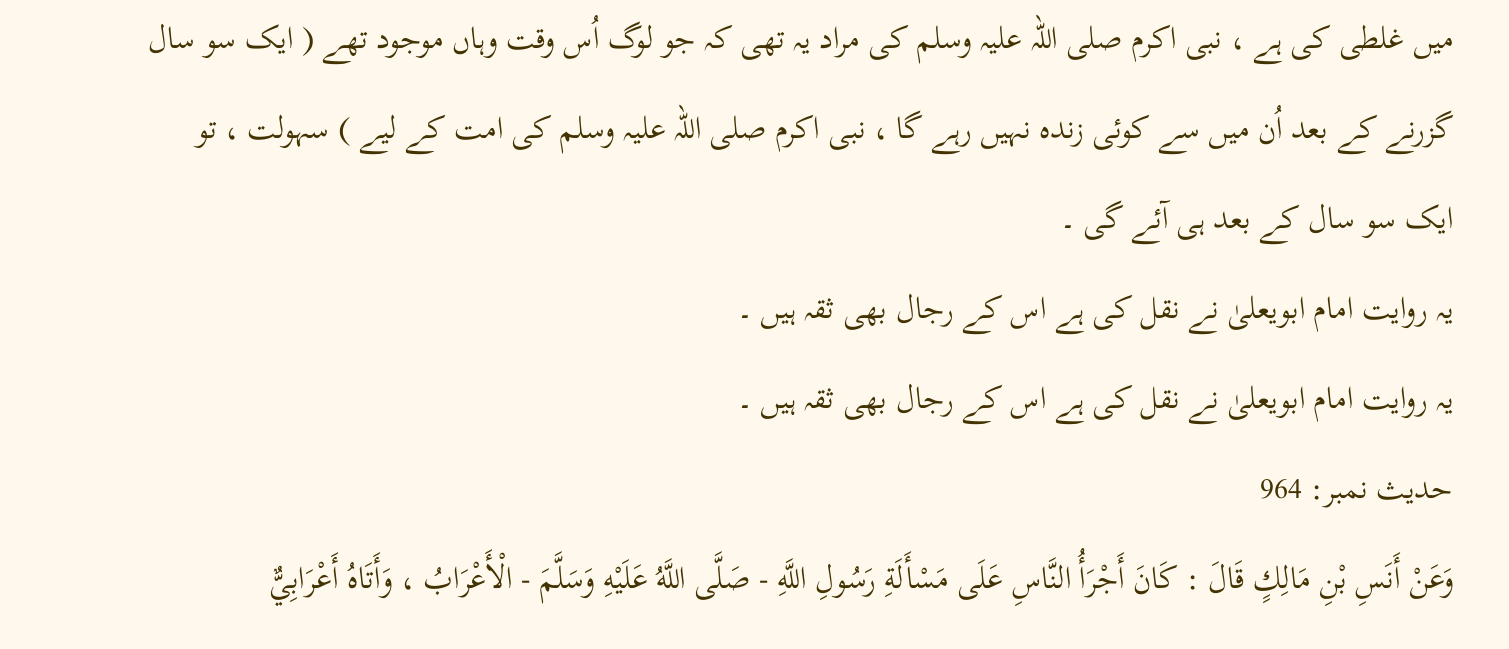میں غلطی کی ہے ، نبی اکرم صلی اللہ علیہ وسلم کی مراد یہ تھی کہ جو لوگ اُس وقت وہاں موجود تھے ( ایک سو سال گزرنے کے بعد اُن میں سے کوئی زندہ نہیں رہے گا ، نبی اکرم صلی اللہ علیہ وسلم کی امت کے لیے ) سہولت ، تو ایک سو سال کے بعد ہی آئے گی ۔
یہ روایت امام ابویعلیٰ نے نقل کی ہے اس کے رجال بھی ثقہ ہیں ۔
یہ روایت امام ابویعلیٰ نے نقل کی ہے اس کے رجال بھی ثقہ ہیں ۔
حدیث نمبر: 964
وَعَنْ أَنَسِ بْنِ مَالِكٍ قَالَ : كَانَ أَجْرَأُ النَّاسِ عَلَى مَسْأَلَةِ رَسُولِ اللَّهِ - صَلَّى اللَّهُ عَلَيْهِ وَسَلَّمَ - الْأَعْرَابُ ، وَأَتَاهُ أَعْرَابِيٌّ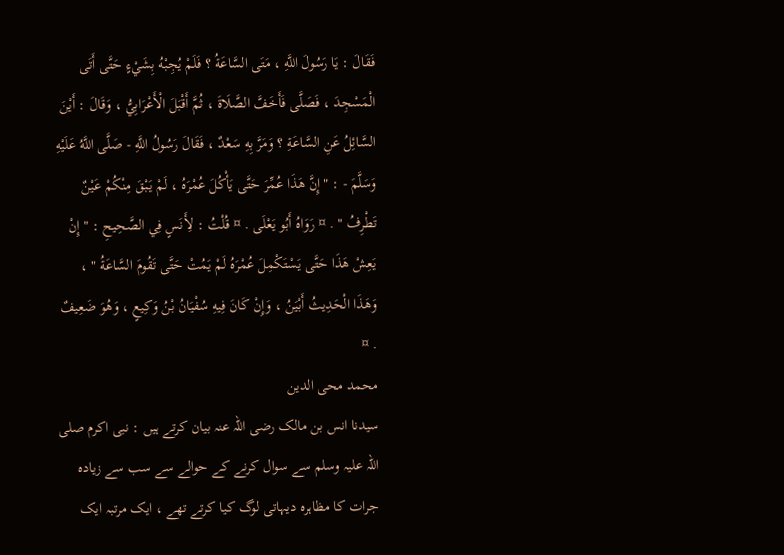فَقَالَ : يَا رَسُولَ اللَّهِ ، مَتَى السَّاعَةُ ؟ فَلَمْ يُجِبْهُ بِشَيْءٍ حَتَّى أَتَى الْمَسْجِدَ ، فَصَلَّى فَأَخَفَّ الصَّلَاةَ ، ثُمَّ أَقْبَلَ الْأَعْرَابِيُّ ، وَقَالَ : أَيْنَ السَّائِلُ عَنِ السَّاعَةِ ؟ وَمَرَّ بِهِ سَعْدٌ ، فَقَالَ رَسُولُ اللَّهِ - صَلَّى اللَّهُ عَلَيْهِ وَسَلَّمَ - : " إِنَّ هَذَا عُمِّرَ حَتَّى يَأْكُلَ عُمْرَهُ ، لَمْ يَبْقَ مِنْكُمْ عَيْنٌ تَطْرِفُ " . ¤ رَوَاهُ أَبُو يَعْلَى . ¤ قُلْتُ : لِأَنَسٍ فِي الصَّحِيحِ : " إِنْ يَعِشْ هَذَا حَتَّى يَسْتَكْمِلَ عُمْرَهُ لَمْ يَمُتْ حَتَّى تَقُومَ السَّاعَةُ " ، وَهَذَا الْحَدِيثُ أَبْيَنُ ، وَإِنْ كَانَ فِيهِ سُفْيَانُ بْنُ وَكِيعٍ ، وَهُوَ ضَعِيفٌ . ¤
محمد محی الدین
سیدنا انس بن مالک رضی اللہ عنہ بیان کرتے ہیں : نبی اکرم صلی اللہ علیہ وسلم سے سوال کرنے کے حوالے سے سب سے زیادہ جرات کا مظاہرہ دیہاتی لوگ کیا کرتے تھے ، ایک مرتبہ ایک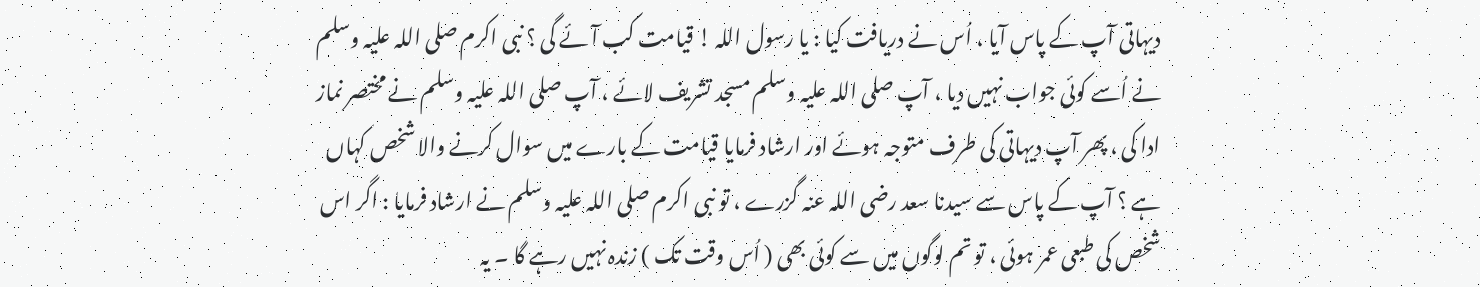دیہاتی آپ کے پاس آیا ، اُس نے دریافت کیا : یا رسول اللہ ! قیامت کب آئے گی ؟ نبی اکرم صلی اللہ علیہ وسلم نے اُسے کوئی جواب نہیں دیا ، آپ صلی اللہ علیہ وسلم مسجد تشریف لائے ، آپ صلی اللہ علیہ وسلم نے مختصر نماز ادا کی ، پھر آپ دیہاتی کی طرف متوجہ ہوئے اور ارشاد فرمایا قیامت کے بارے میں سوال کرنے والا شخص کہاں ہے ؟ آپ کے پاس سے سیدنا سعد رضی اللہ عنہ گزرے ، تو نبی اکرم صلی اللہ علیہ وسلم نے ارشاد فرمایا : اگر اس شخص کی طبعی عمر ہوئی ، تو تم لوگوں میں سے کوئی بھی ( اُس وقت تک ) زندہ نہیں رہے گا ۔ یہ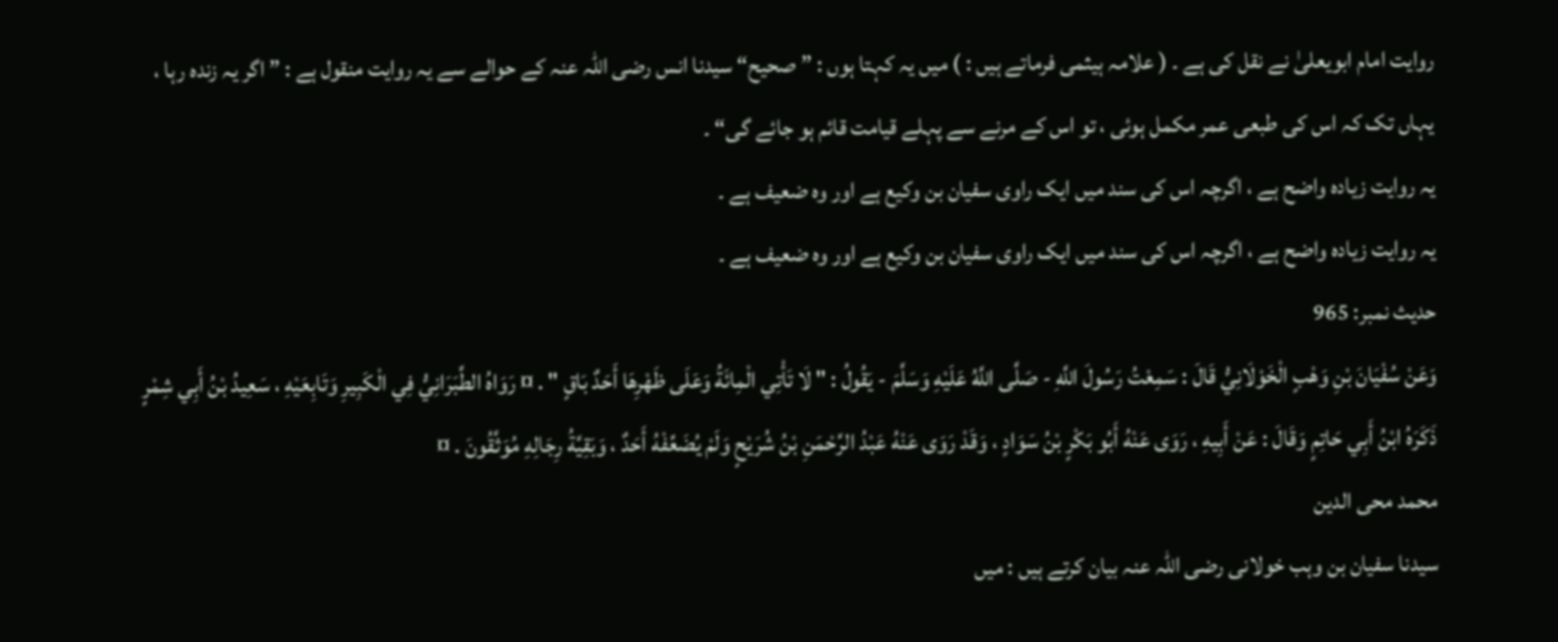روایت امام ابویعلیٰ نے نقل کی ہے ۔ ( علامہ ہیثمی فرماتے ہیں : ) میں یہ کہتا ہوں : ” صحیح“ سیدنا انس رضی اللہ عنہ کے حوالے سے یہ روایت منقول ہے : ” اگر یہ زندہ رہا ، یہاں تک کہ اس کی طبعی عمر مکمل ہوئی ، تو اس کے مرنے سے پہلے قیامت قائم ہو جائے گی“ ۔
یہ روایت زیادہ واضح ہے ، اگرچہ اس کی سند میں ایک راوی سفیان بن وکیع ہے اور وہ ضعیف ہے ۔
یہ روایت زیادہ واضح ہے ، اگرچہ اس کی سند میں ایک راوی سفیان بن وکیع ہے اور وہ ضعیف ہے ۔
حدیث نمبر: 965
وَعَنْ سُفْيَانَ بْنِ وَهْبٍ الْخَوْلَانِيُّ قَالَ : سَمِعْتُ رَسُولَ اللَّهِ - صَلَّى اللَّهُ عَلَيْهِ وَسَلَّمَ - يَقُولُ : " لَا تَأْتِي الْمِائَةُ وَعَلَى ظَهْرِهَا أَحَدٌ بَاقٍ " . ¤ رَوَاهُ الطَّبَرَانِيُّ فِي الْكَبِيرِ وَتَابِعَيْهِ ، سَعِيدُ بْنُ أَبِي شِمْرٍ ذَكَرَهُ ابْنُ أَبِي حَاتِمٍ وَقَالَ : عَنْ أَبِيهِ ، رَوَى عَنْهُ أَبُو بَكْرٍ بْنُ سَوَادٍ ، وَقَدْ رَوَى عَنْهُ عَبْدُ الرَّحْمَنِ بْنُ شُرَيْحٍ وَلَمْ يُضَعِّفْهُ أَحَدٌ ، وَبَقِيَّةُ رِجَالِهِ مُوَثَّقُونَ . ¤
محمد محی الدین
سیدنا سفیان بن وہب خولانی رضی اللہ عنہ بیان کرتے ہیں : میں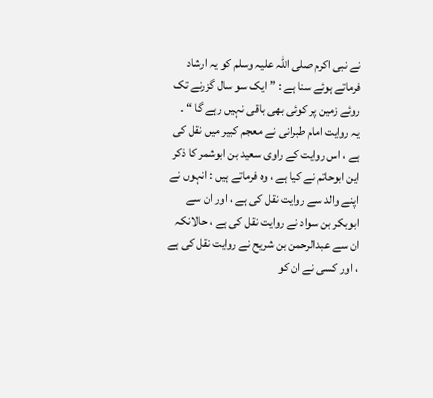نے نبی اکرم صلی اللہ علیہ وسلم کو یہ ارشاد فرماتے ہوئے سنا ہے : ” ایک سو سال گزرنے تک روئے زمین پر کوئی بھی باقی نہیں رہے گا “ ۔
یہ روایت امام طبرانی نے معجم کبیر میں نقل کی ہے ، اس روایت کے راوی سعید بن ابوشمر کا ذکر این ابوحاتم نے کیا ہے ، وہ فرماتے ہیں : انہوں نے اپنے والد سے روایت نقل کی ہے ، اور ان سے ابوبکر بن سواد نے روایت نقل کی ہے ، حالانکہ ان سے عبدالرحمن بن شریح نے روایت نقل کی ہے ، اور کسی نے ان کو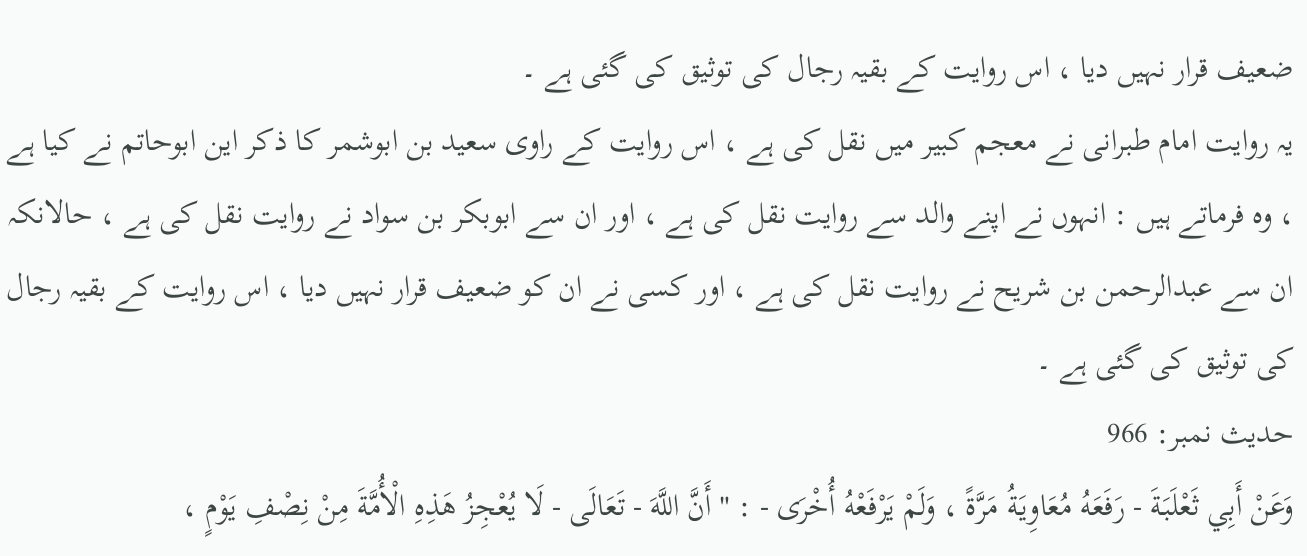ضعیف قرار نہیں دیا ، اس روایت کے بقیہ رجال کی توثیق کی گئی ہے ۔
یہ روایت امام طبرانی نے معجم کبیر میں نقل کی ہے ، اس روایت کے راوی سعید بن ابوشمر کا ذکر این ابوحاتم نے کیا ہے ، وہ فرماتے ہیں : انہوں نے اپنے والد سے روایت نقل کی ہے ، اور ان سے ابوبکر بن سواد نے روایت نقل کی ہے ، حالانکہ ان سے عبدالرحمن بن شریح نے روایت نقل کی ہے ، اور کسی نے ان کو ضعیف قرار نہیں دیا ، اس روایت کے بقیہ رجال کی توثیق کی گئی ہے ۔
حدیث نمبر: 966
وَعَنْ أَبِي ثَعْلَبَةَ - رَفَعَهُ مُعَاوِيَةُ مَرَّةً ، وَلَمْ يَرْفَعْهُ أُخْرَى - : " أَنَّ اللَّهَ - تَعَالَى - لَا يُعْجِزُ هَذِهِ الْأُمَّةَ مِنْ نِصْفِ يَوْمٍ ،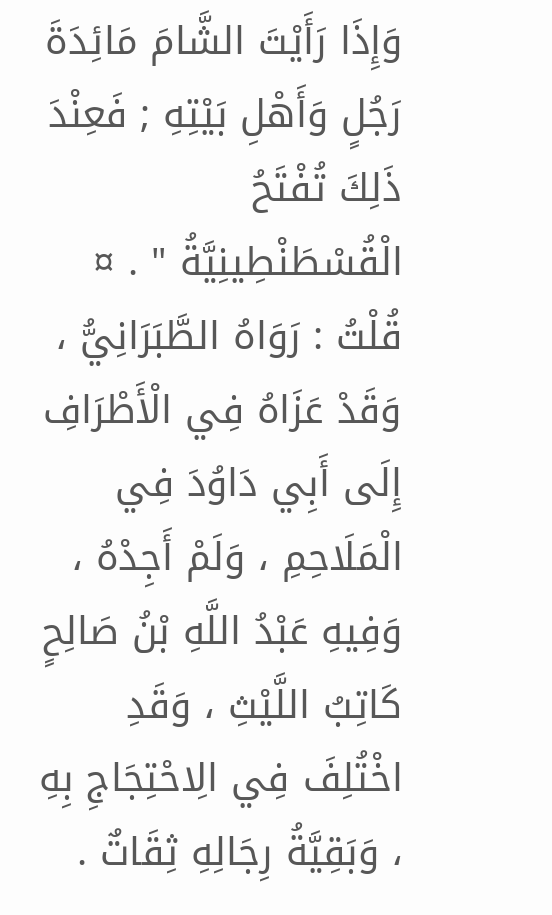وَإِذَا رَأَيْتَ الشَّامَ مَائِدَةَ رَجُلٍ وَأَهْلِ بَيْتِهِ ; فَعِنْدَ ذَلِكَ تُفْتَحُ الْقُسْطَنْطِينِيَّةُ " . ¤ قُلْتُ : رَوَاهُ الطَّبَرَانِيُّ ، وَقَدْ عَزَاهُ فِي الْأَطْرَافِ إِلَى أَبِي دَاوُدَ فِي الْمَلَاحِمِ ، وَلَمْ أَجِدْهُ ، وَفِيهِ عَبْدُ اللَّهِ بْنُ صَالِحٍ كَاتِبُ اللَّيْثِ ، وَقَدِ اخْتُلِفَ فِي الِاحْتِجَاجِ بِهِ ، وَبَقِيَّةُ رِجَالِهِ ثِقَاتٌ .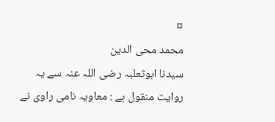¤
محمد محی الدین
سیدنا ابوثعلبہ رضی اللہ عنہ سے یہ روایت منقول ہے : معاویہ نامی راوی نے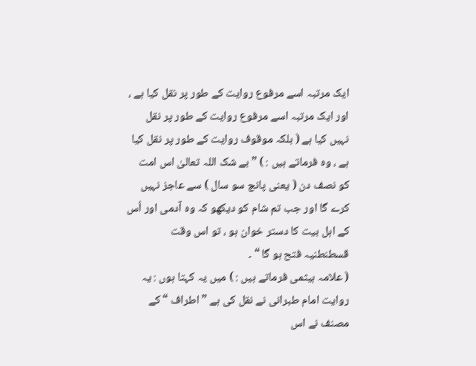ایک مرتبہ اسے مرفوع روایت کے طور پر نقل کیا ہے ، اور ایک مرتبہ اسے مرفوع روایت کے طور پر نقل نہیں کیا ہے ( بلکہ موقوف روایت کے طور پر نقل کیا ہے ، وہ فرماتے ہیں : ) ” بے شک اللہ تعالیٰ اس امت کو نصف دن ( یعنی پانچ سو سال ) سے عاجز نہیں کرے گا اور جب تم شام کو دیکھو کہ وہ آدمی اور اُس کے اہل بیت کا دستر خوان ہو ، تو اس وقت قسطنطنیہ فتح ہو گا “ ۔
( علامہ ہیثمی فرماتے ہیں : ) میں یہ کہتا ہوں : یہ روایت امام طبرانی نے نقل کی ہے ” اطراف “ کے مصنف نے اس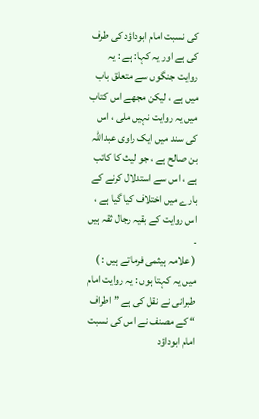کی نسبت امام ابوداؤد کی طرف کی ہے اور یہ کہا: ہے : یہ روایت جنگوں سے متعلق باب میں ہے ، لیکن مجھے اس کتاب میں یہ روایت نہیں ملی ، اس کی سند میں ایک راوی عبداللہ بن صالح ہے ، جو لیث کا کاتب ہے ، اس سے استدلال کرنے کے بارے میں اختلاف کیا گیا ہے ، اس روایت کے بقیہ رجال ثقہ ہیں ۔
( علامہ ہیثمی فرماتے ہیں : ) میں یہ کہتا ہوں : یہ روایت امام طبرانی نے نقل کی ہے ” اطراف “ کے مصنف نے اس کی نسبت امام ابوداؤد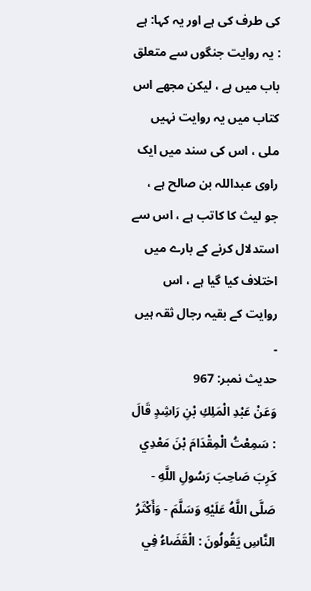کی طرف کی ہے اور یہ کہا: ہے : یہ روایت جنگوں سے متعلق باب میں ہے ، لیکن مجھے اس کتاب میں یہ روایت نہیں ملی ، اس کی سند میں ایک راوی عبداللہ بن صالح ہے ، جو لیث کا کاتب ہے ، اس سے استدلال کرنے کے بارے میں اختلاف کیا گیا ہے ، اس روایت کے بقیہ رجال ثقہ ہیں ۔
حدیث نمبر: 967
وَعَنْ عَبْدِ الْمَلِكِ بْنِ رَاشِدٍ قَالَ : سَمِعْتُ الْمِقْدَامَ بْنَ مَعْدِي كَرِبَ صَاحِبَ رَسُولِ اللَّهِ - صَلَّى اللَّهُ عَلَيْهِ وَسَلَّمَ - وَأَكْثَرُ النَّاسِ يَقُولُونَ : الْقَضَاءُ فِي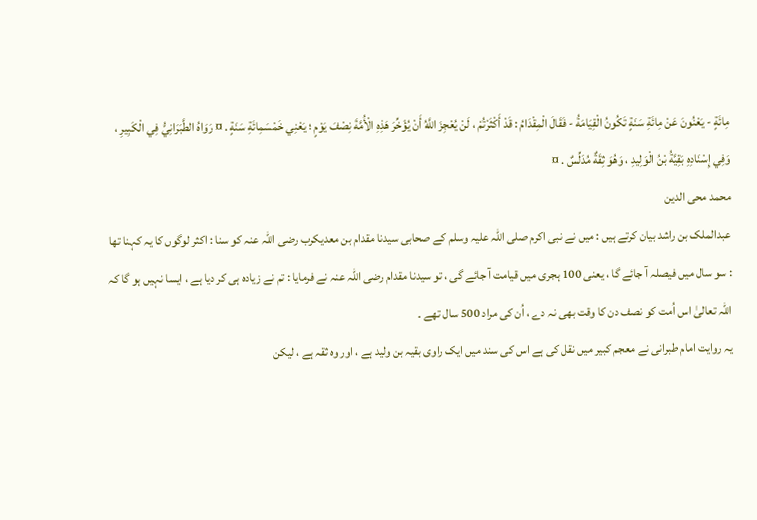مِائَةٍ - يَعْنُونَ عَنْ مِائَةِ سَنَةٍ تَكُونُ الْقِيَامَةُ - فَقَالَ الْمِقْدَامُ : قَدْ أَكْثَرْتُمْ ، لَنْ يُعْجِزَ اللَّهُ أَنْ يُؤَخِّرَ هَذِهِ الْأُمَّةَ نِصْفَ يَوْمٍ ؛ يَعْنِي خَمْسَمِائَةِ سَنَةٍ . ¤ رَوَاهُ الطَّبَرَانِيُّ فِي الْكَبِيرِ ، وَفِي إِسْنَادِهِ بَقِيَّةُ بْنُ الْوَلِيدِ ، وَهُوَ ثِقَةٌ مُدَلِّسٌ . ¤
محمد محی الدین
عبدالملک بن راشد بیان کرتے ہیں : میں نے نبی اکرم صلی اللہ علیہ وسلم کے صحابی سیدنا مقدام بن معدیکرب رضی اللہ عنہ کو سنا : اکثر لوگوں کا یہ کہنا تھا : سو سال میں فیصلہ آ جائے گا ، یعنی 100 ہجری میں قیامت آ جائے گی ، تو سیدنا مقدام رضی اللہ عنہ نے فرمایا : تم نے زیادہ ہی کر دیا ہے ، ایسا نہیں ہو گا کہ اللہ تعالیٰ اس اُمت کو نصف دن کا وقت بھی نہ دے ، اُن کی مراد 500 سال تھے ۔
یہ روایت امام طبرانی نے معجم کبیر میں نقل کی ہے اس کی سند میں ایک راوی بقیہ بن ولید ہے ، اور وہ ثقہ ہے ، لیکن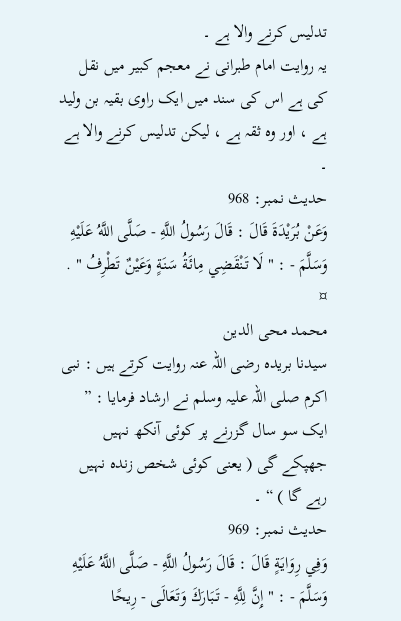تدلیس کرنے والا ہے ۔
یہ روایت امام طبرانی نے معجم کبیر میں نقل کی ہے اس کی سند میں ایک راوی بقیہ بن ولید ہے ، اور وہ ثقہ ہے ، لیکن تدلیس کرنے والا ہے ۔
حدیث نمبر: 968
وَعَنْ بُرَيْدَةَ قَالَ : قَالَ رَسُولُ اللَّهِ - صَلَّى اللَّهُ عَلَيْهِ وَسَلَّمَ - : " لَا تَنْقَضِي مِائَةُ سَنَةٍ وَعَيْنٌ تَطْرِفُ " . ¤
محمد محی الدین
سیدنا بریدہ رضی اللہ عنہ روایت کرتے ہیں : نبی اکرم صلی اللہ علیہ وسلم نے ارشاد فرمایا : ” ایک سو سال گزرنے پر کوئی آنکھ نہیں جھپکے گی ( یعنی کوئی شخص زندہ نہیں رہے گا ) “ ۔
حدیث نمبر: 969
وَفِي رِوَايَةٍ قَالَ : قَالَ رَسُولُ اللَّهِ - صَلَّى اللَّهُ عَلَيْهِ وَسَلَّمَ - : " إِنَّ لِلَّهِ - تَبَارَكَ وَتَعَالَى - رِيحًا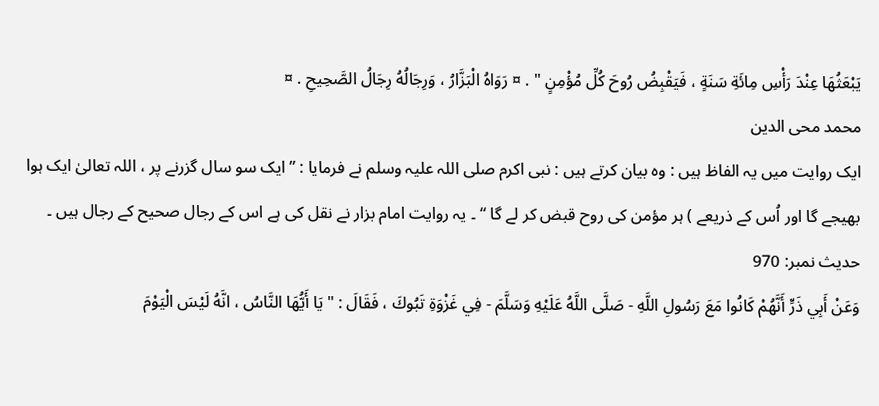يَبْعَثُهَا عِنْدَ رَأْسِ مِائَةِ سَنَةٍ ، فَيَقْبِضُ رُوحَ كُلِّ مُؤْمِنٍ " . ¤ رَوَاهُ الْبَزَّارُ ، وَرِجَالُهُ رِجَالُ الصَّحِيحِ . ¤
محمد محی الدین
ایک روایت میں یہ الفاظ ہیں : وہ بیان کرتے ہیں : نبی اکرم صلی اللہ علیہ وسلم نے فرمایا : ” ایک سو سال گزرنے پر ، اللہ تعالیٰ ایک ہوا بھیجے گا اور اُس کے ذریعے ) ہر مؤمن کی روح قبض کر لے گا “ ۔ یہ روایت امام بزار نے نقل کی ہے اس کے رجال صحیح کے رجال ہیں ۔
حدیث نمبر: 970
وَعَنْ أَبِي ذَرٍّ أَنَّهُمْ كَانُوا مَعَ رَسُولِ اللَّهِ - صَلَّى اللَّهُ عَلَيْهِ وَسَلَّمَ - فِي غَزْوَةِ تَبُوكَ ، فَقَالَ : " يَا أَيُّهَا النَّاسُ ، انَّهُ لَيْسَ الْيَوْمَ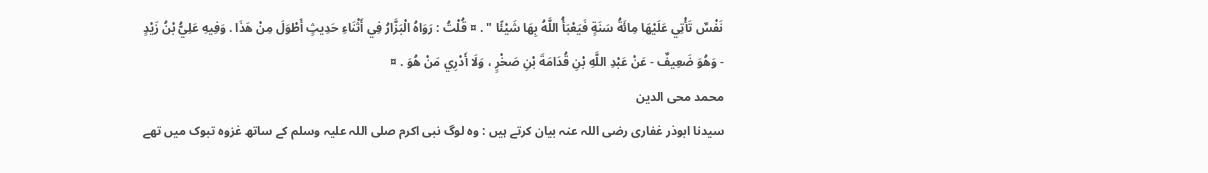نَفْسٌ تَأْتِي عَلَيْهَا مِائَةُ سَنَةٍ فَيَعْبَأُ اللَّهُ بِهَا شَيْئًا " . ¤ قُلْتُ : رَوَاهُ الْبَزَّارُ فِي أَثْنَاءِ حَدِيثٍ أَطْوَلَ مِنْ هَذَا . وَفِيهِ عَلِيُّ بْنُ زَيْدٍ - وَهُوَ ضَعِيفٌ - عَنْ عَبْدِ اللَّهِ بْنِ قُدَامَةَ بْنِ صَخْرٍ ، وَلَا أَدْرِي مَنْ هُوَ . ¤
محمد محی الدین
سیدنا ابوذر غفاری رضی اللہ عنہ بیان کرتے ہیں : وہ لوگ نبی اکرم صلی اللہ علیہ وسلم کے ساتھ غزوہ تبوک میں تھے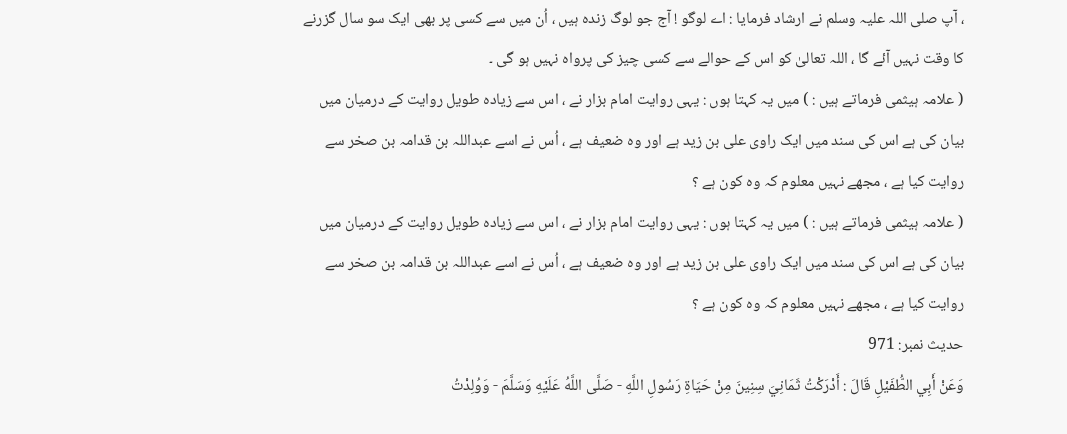، آپ صلی اللہ علیہ وسلم نے ارشاد فرمایا : اے لوگو ! آج جو لوگ زندہ ہیں ، اُن میں سے کسی پر بھی ایک سو سال گزرنے کا وقت نہیں آئے گا ، اللہ تعالیٰ کو اس کے حوالے سے کسی چیز کی پرواہ نہیں ہو گی ۔
( علامہ ہیثمی فرماتے ہیں : ) میں یہ کہتا ہوں : یہی روایت امام بزار نے ، اس سے زیادہ طویل روایت کے درمیان میں بیان کی ہے اس کی سند میں ایک راوی علی بن زید ہے اور وہ ضعیف ہے ، اُس نے اسے عبداللہ بن قدامہ بن صخر سے روایت کیا ہے ، مجھے نہیں معلوم کہ وہ کون ہے ؟
( علامہ ہیثمی فرماتے ہیں : ) میں یہ کہتا ہوں : یہی روایت امام بزار نے ، اس سے زیادہ طویل روایت کے درمیان میں بیان کی ہے اس کی سند میں ایک راوی علی بن زید ہے اور وہ ضعیف ہے ، اُس نے اسے عبداللہ بن قدامہ بن صخر سے روایت کیا ہے ، مجھے نہیں معلوم کہ وہ کون ہے ؟
حدیث نمبر: 971
وَعَنْ أَبِي الطُّفَيْلِ قَالَ : أَدْرَكْتُ ثَمَانِيَ سِنِينَ مِنْ حَيَاةِ رَسُولِ اللَّهِ - صَلَّى اللَّهُ عَلَيْهِ وَسَلَّمَ - وَوُلِدْتُ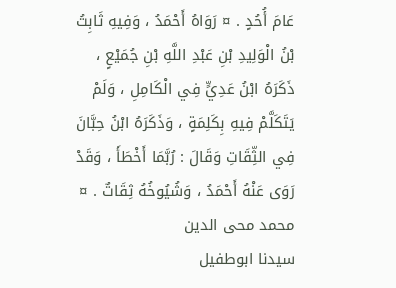عَامَ أُحُدٍ . ¤ رَوَاهُ أَحْمَدُ ، وَفِيهِ ثَابِتُ بْنُ الْوَلِيدِ بْنِ عَبْدِ اللَّهِ بْنِ جُمَيْعٍ ، ذَكَرَهُ ابْنُ عَدِيٍّ فِي الْكَامِلِ ، وَلَمْ يَتَكَلَّمْ فِيهِ بِكَلِمَةٍ ، وَذَكَرَهُ ابْنُ حِبَّانَ فِي الثِّقَاتِ وَقَالَ : رُبَّمَا أَخْطَأَ ، وَقَدْ رَوَى عَنْهُ أَحْمَدُ ، وَشُيُوخُهُ ثِقَاتٌ . ¤
محمد محی الدین
سیدنا ابوطفیل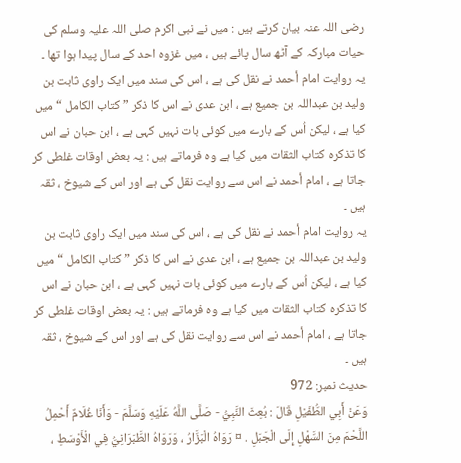رضی اللہ عنہ بیان کرتے ہیں : میں نے نبی اکرم صلی اللہ علیہ وسلم کی حیات مبارکہ کے آٹھ سال پائے ہیں ، میں غزوہ احد کے سال پیدا ہوا تھا ۔
یہ روایت امام أحمد نے نقل کی ہے ، اس کی سند میں ایک راوی ثابت بن ولید بن عبداللہ بن جمیع ہے ، ابن عدی نے اس کا ذکر ” کتاب الکامل “ میں کیا ہے ، لیکن اُس کے بارے میں کوئی بات نہیں کہی ہے ، ابن حبان نے اس کا تذکرہ کتاب الثقات میں کیا ہے وہ فرماتے ہیں : یہ بعض اوقات غلطی کر جاتا ہے ، امام أحمد نے اس سے روایت نقل کی ہے اور اس کے شیوخ ، ثقہ ہیں ۔
یہ روایت امام أحمد نے نقل کی ہے ، اس کی سند میں ایک راوی ثابت بن ولید بن عبداللہ بن جمیع ہے ، ابن عدی نے اس کا ذکر ” کتاب الکامل “ میں کیا ہے ، لیکن اُس کے بارے میں کوئی بات نہیں کہی ہے ، ابن حبان نے اس کا تذکرہ کتاب الثقات میں کیا ہے وہ فرماتے ہیں : یہ بعض اوقات غلطی کر جاتا ہے ، امام أحمد نے اس سے روایت نقل کی ہے اور اس کے شیوخ ، ثقہ ہیں ۔
حدیث نمبر: 972
وَعَنْ أَبِي الطُّفَيْلِ قَالَ : بُعِثَ النَّبِيُّ - صَلَّى اللَّهُ عَلَيْهِ وَسَلَّمَ - وَأَنَا غُلَامٌ أَحْمِلُ اللَّحْمَ مِنَ السَّهْلِ إِلَى الْجَبَلِ . ¤ رَوَاهُ الْبَزَّارُ ، وَرَوَاهُ الطَّبَرَانِيُّ فِي الْأَوْسَطِ ،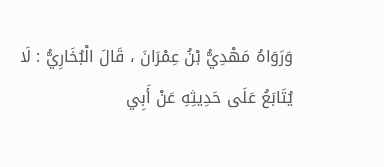وَرَوَاهُ مَهْدِيُّ بْنُ عِمْرَانَ ، قَالَ الْبُخَارِيُّ : لَا يُتَابَعُ عَلَى حَدِيثِهِ عَنْ أَبِي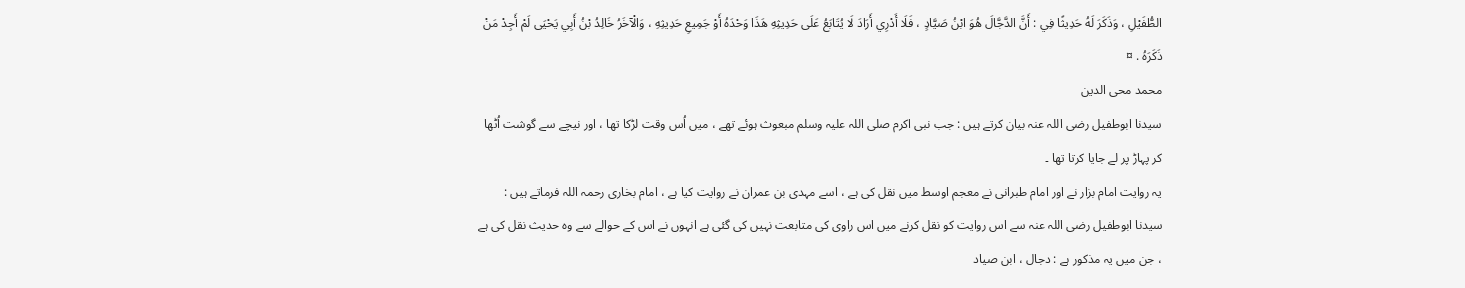الطُّفَيْلِ ، وَذَكَرَ لَهُ حَدِيثًا فِي : أَنَّ الدَّجَّالَ هُوَ ابْنُ صَيَّادٍ ، فَلَا أَدْرِي أَرَادَ لَا يُتَابَعُ عَلَى حَدِيثِهِ هَذَا وَحْدَهُ أَوْ جَمِيعِ حَدِيثِهِ ، وَالْآخَرُ خَالِدُ بْنُ أَبِي يَحْيَى لَمْ أَجِدْ مَنْ ذَكَرَهُ . ¤
محمد محی الدین
سیدنا ابوطفیل رضی اللہ عنہ بیان کرتے ہیں : جب نبی اکرم صلی اللہ علیہ وسلم مبعوث ہوئے تھے ، میں اُس وقت لڑکا تھا ، اور نیچے سے گوشت اُٹھا کر پہاڑ پر لے جایا کرتا تھا ۔
یہ روایت امام بزار نے اور امام طبرانی نے معجم اوسط میں نقل کی ہے ، اسے مہدی بن عمران نے روایت کیا ہے ، امام بخاری رحمہ اللہ فرماتے ہیں : سیدنا ابوطفیل رضی اللہ عنہ سے اس روایت کو نقل کرنے میں اس راوی کی متابعت نہیں کی گئی ہے انہوں نے اس کے حوالے سے وہ حدیث نقل کی ہے ، جن میں یہ مذکور ہے : دجال ، ابن صیاد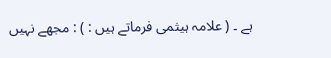ہے ۔ ( علامہ ہیثمی فرماتے ہیں : ) : مجھے نہیں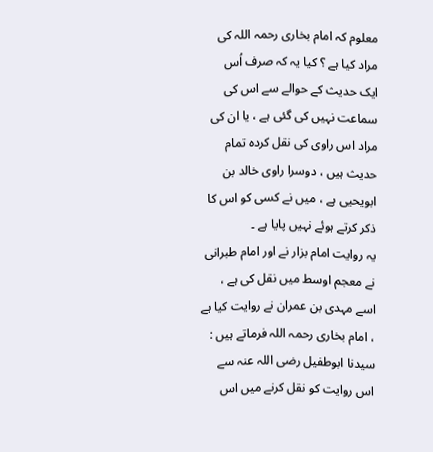معلوم کہ امام بخاری رحمہ اللہ کی مراد کیا ہے ؟ کیا یہ کہ صرف اُس ایک حدیث کے حوالے سے اس کی سماعت نہیں کی گئی ہے ، یا ان کی مراد اس راوی کی نقل کردہ تمام حدیث ہیں ، دوسرا راوی خالد بن ابویحیی ہے ، میں نے کسی کو اس کا ذکر کرتے ہوئے نہیں پایا ہے ۔
یہ روایت امام بزار نے اور امام طبرانی نے معجم اوسط میں نقل کی ہے ، اسے مہدی بن عمران نے روایت کیا ہے ، امام بخاری رحمہ اللہ فرماتے ہیں : سیدنا ابوطفیل رضی اللہ عنہ سے اس روایت کو نقل کرنے میں اس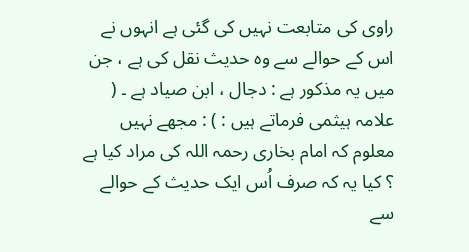راوی کی متابعت نہیں کی گئی ہے انہوں نے اس کے حوالے سے وہ حدیث نقل کی ہے ، جن میں یہ مذکور ہے : دجال ، ابن صیاد ہے ۔ ( علامہ ہیثمی فرماتے ہیں : ) : مجھے نہیں معلوم کہ امام بخاری رحمہ اللہ کی مراد کیا ہے ؟ کیا یہ کہ صرف اُس ایک حدیث کے حوالے سے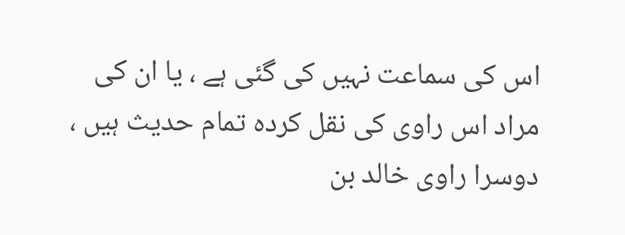اس کی سماعت نہیں کی گئی ہے ، یا ان کی مراد اس راوی کی نقل کردہ تمام حدیث ہیں ، دوسرا راوی خالد بن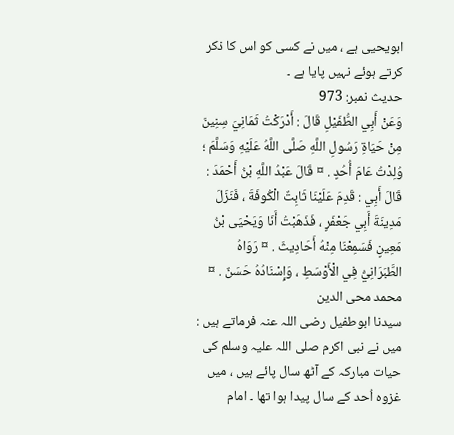ابویحیی ہے ، میں نے کسی کو اس کا ذکر کرتے ہوئے نہیں پایا ہے ۔
حدیث نمبر: 973
وَعَنْ أَبِي الطُّفَيْلِ قَالَ : أَدْرَكْتُ ثَمَانِيَ سِنِينَ مِنْ حَيَاةِ رَسُولِ اللَّهِ صَلَّى اللَّهُ عَلَيْهِ وَسَلَّمَ ؛ وُلِدْتُ عَامَ أُحُدٍ . ¤ قَالَ عَبْدُ اللَّهِ بْنُ أَحْمَدَ : قَالَ أَبِي : قَدِمَ عَلَيْنَا ثَابِتٌ الْكُوفَةَ ، فَنَزَلَ مَدِينَةَ أَبِي جَعْفَرٍ ، فَذَهَبْتُ أَنَا وَيَحْيَى بْنُ مَعِينٍ فَسَمِعْنَا مِنْهُ أَحَادِيثَ . ¤ رَوَاهُ الطَّبَرَانِيُّ فِي الْأَوْسَطِ ، وَإِسْنَادُهُ حَسَنٌ . ¤
محمد محی الدین
سیدنا ابوطفیل رضی اللہ عنہ فرماتے ہیں : میں نے نبی اکرم صلی اللہ علیہ وسلم کی حیات مبارکہ کے آٹھ سال پائے ہیں ، میں غزوہ اُحد کے سال پیدا ہوا تھا ۔ امام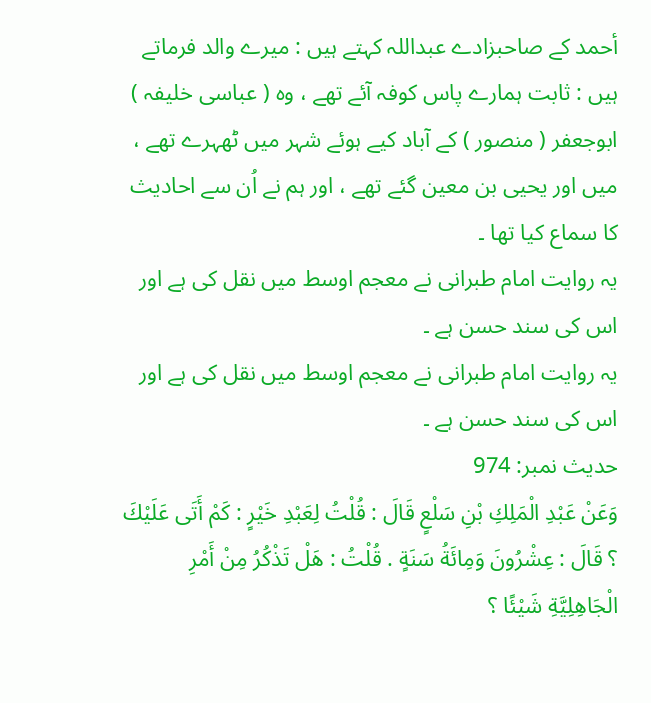أحمد کے صاحبزادے عبداللہ کہتے ہیں : میرے والد فرماتے ہیں : ثابت ہمارے پاس کوفہ آئے تھے ، وہ ( عباسی خلیفہ ) ابوجعفر ( منصور ) کے آباد کیے ہوئے شہر میں ٹھہرے تھے ، میں اور یحیی بن معین گئے تھے ، اور ہم نے اُن سے احادیث کا سماع کیا تھا ۔
یہ روایت امام طبرانی نے معجم اوسط میں نقل کی ہے اور اس کی سند حسن ہے ۔
یہ روایت امام طبرانی نے معجم اوسط میں نقل کی ہے اور اس کی سند حسن ہے ۔
حدیث نمبر: 974
وَعَنْ عَبْدِ الْمَلِكِ بْنِ سَلْعٍ قَالَ : قُلْتُ لِعَبْدِ خَيْرٍ : كَمْ أَتَى عَلَيْكَ ؟ قَالَ : عِشْرُونَ وَمِائَةُ سَنَةٍ . قُلْتُ : هَلْ تَذْكُرُ مِنْ أَمْرِ الْجَاهِلِيَّةِ شَيْئًا ؟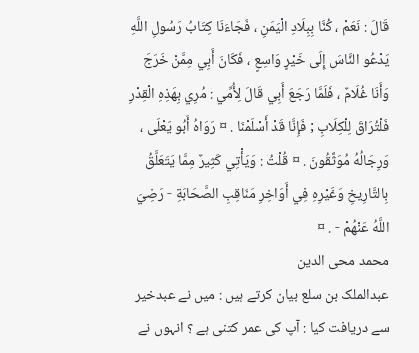قَالَ : نَعَمْ ، كُنَّا بِبِلَادِ الْيَمَنِ ، فَجَاءَنَا كِتَابُ رَسُولِ اللَّهِ يَدْعُو النَّاسَ إِلَى خَيْرٍ وَاسِعٍ ، فَكَانَ أَبِي مِمَّنْ خَرَجَ وَأَنَا غُلَامٌ ، فَلَمَّا رَجَعَ أَبِي قَالَ لِأُمِّي : مُرِي بِهَذِهِ الْقِدْرِ فَلْتُرَاقَ لِلْكِلَابِ ; فَإِنَّا قَدْ أَسْلَمْنَا . ¤ رَوَاهُ أَبُو يَعْلَى ، وَرِجَالُهُ مُوَثَّقُونَ . ¤ قُلْتُ : وَيَأْتِي كَثِيرٌ مِمَّا يَتَعَلَّقُ بِالتَّارِيخِ وَغَيْرِهِ فِي أَوَاخِرِ مَنَاقِبِ الصَّحَابَةِ - رَضِيَ اللَّهُ عَنْهُمْ - . ¤
محمد محی الدین
عبدالملک بن سلع بیان کرتے ہیں : میں نے عبدخیر سے دریافت کیا : آپ کی عمر کتنی ہے ؟ انہوں نے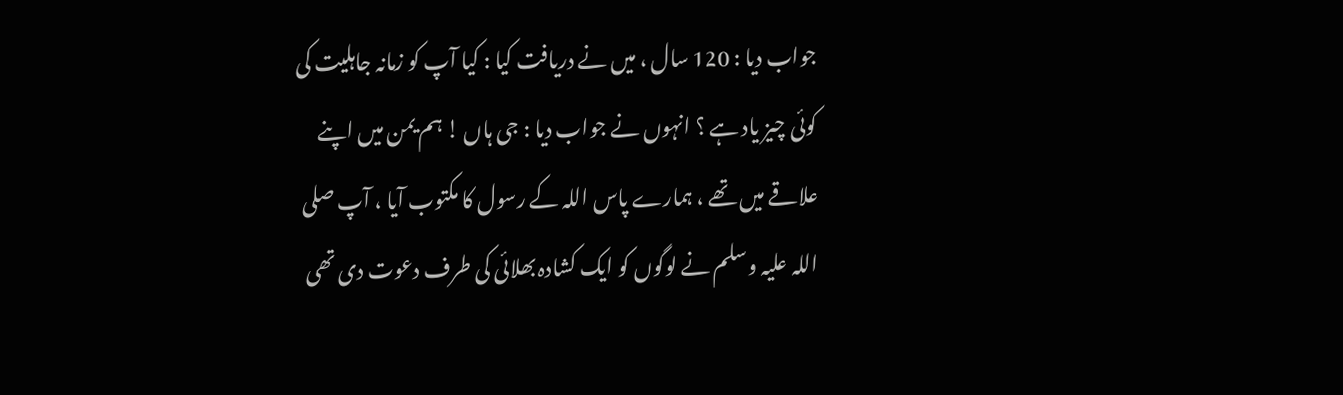جواب دیا : 120 سال ، میں نے دریافت کیا : کیا آپ کو زمانہ جاہلیت کی کوئی چیز یاد ہے ؟ انہوں نے جواب دیا : جی ہاں ! ہم یمن میں اپنے علاقے میں تھے ، ہمارے پاس اللہ کے رسول کا مکتوب آیا ، آپ صلی اللہ علیہ وسلم نے لوگوں کو ایک کشادہ بھلائی کی طرف دعوت دی تھی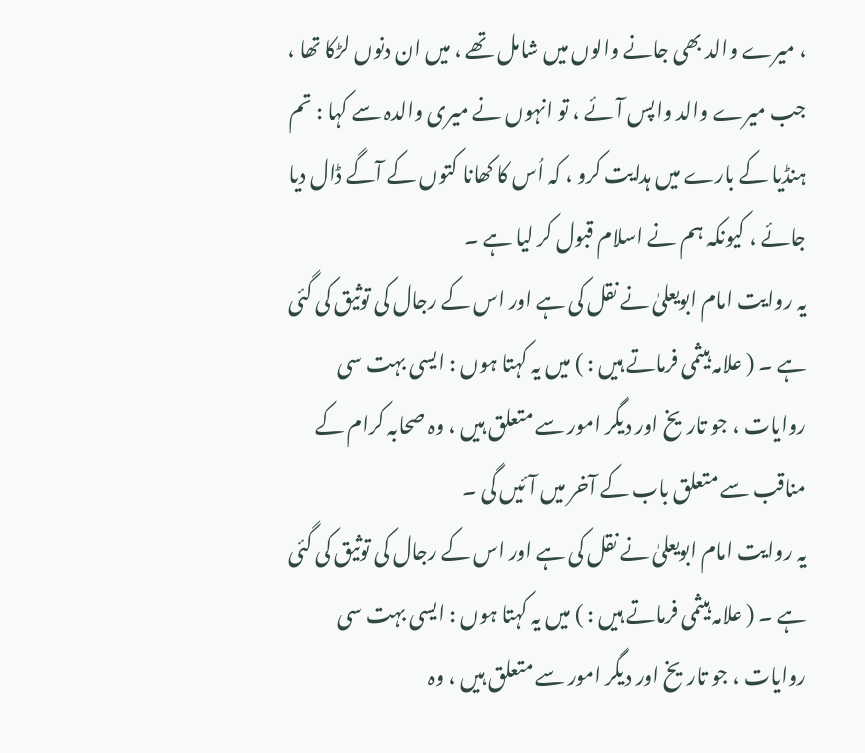، میرے والد بھی جانے والوں میں شامل تھے ، میں ان دنوں لڑکا تھا ، جب میرے والد واپس آئے ، تو انہوں نے میری والدہ سے کہا : تم ہنڈیا کے بارے میں ہدایت کرو ، کہ اُس کا کھانا کتوں کے آگے ڈال دیا جائے ، کیونکہ ہم نے اسلام قبول کر لیا ہے ۔
یہ روایت امام ابویعلیٰ نے نقل کی ہے اور اس کے رجال کی توثیق کی گئی ہے ۔ ( علامہ ہیثمی فرماتے ہیں : ) میں یہ کہتا ہوں : ایسی بہت سی روایات ، جو تاریخ اور دیگر امور سے متعلق ہیں ، وہ صحابہ کرام کے مناقب سے متعلق باب کے آخر میں آئیں گی ۔
یہ روایت امام ابویعلیٰ نے نقل کی ہے اور اس کے رجال کی توثیق کی گئی ہے ۔ ( علامہ ہیثمی فرماتے ہیں : ) میں یہ کہتا ہوں : ایسی بہت سی روایات ، جو تاریخ اور دیگر امور سے متعلق ہیں ، وہ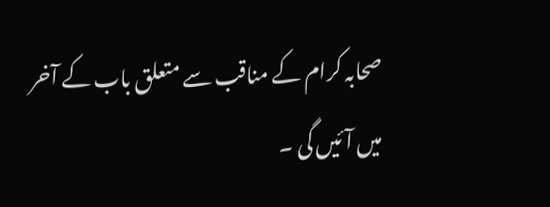صحابہ کرام کے مناقب سے متعلق باب کے آخر میں آئیں گی ۔